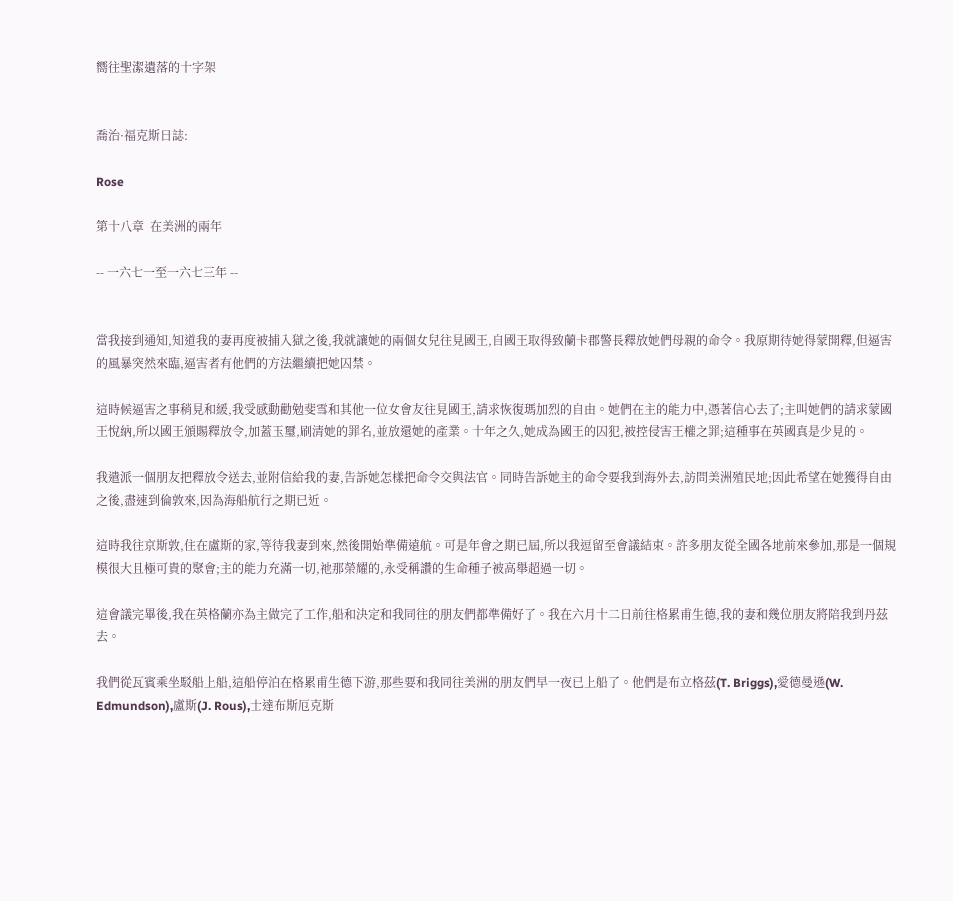嚮往聖潔遺落的十字架


喬治·福克斯日誌:

Rose

第十八章  在美洲的兩年

-- 一六七一至一六七三年 --


當我接到通知,知道我的妻再度被捕入獄之後,我就讓她的兩個女兒往見國王,自國王取得致蘭卡郡警長釋放她們母親的命令。我原期待她得蒙開釋,但逼害的風暴突然來臨,逼害者有他們的方法繼續把她囚禁。

這時候逼害之事稍見和緩,我受感動勸勉斐雪和其他一位女會友往見國王,請求恢復瑪加烈的自由。她們在主的能力中,憑著信心去了;主叫她們的請求蒙國王悅納,所以國王頒賜釋放令,加蓋玉璽,刷清她的罪名,並放還她的產業。十年之久,她成為國王的囚犯,被控侵害王權之罪;這種事在英國真是少見的。

我遣派一個朋友把釋放令送去,並附信給我的妻,告訴她怎樣把命令交與法官。同時告訴她主的命令要我到海外去,訪問美洲殖民地;因此希望在她獲得自由之後,盡速到倫敦來,因為海船航行之期已近。

這時我往京斯敦,住在盧斯的家,等待我妻到來,然後開始準備遠航。可是年會之期已屆,所以我逗留至會議結束。許多朋友從全國各地前來參加,那是一個規模很大且極可貴的聚會;主的能力充滿一切,祂那榮耀的,永受稱讚的生命種子被高舉超過一切。

這會議完畢後,我在英格蘭亦為主做完了工作,船和決定和我同往的朋友們都準備好了。我在六月十二日前往格累甫生德,我的妻和幾位朋友將陪我到丹茲去。

我們從瓦賓乘坐駁船上船,這船停泊在格累甫生德下游,那些要和我同往美洲的朋友們早一夜已上船了。他們是布立格茲(T. Briggs),愛德曼遜(W. Edmundson),盧斯(J. Rous),士達布斯厄克斯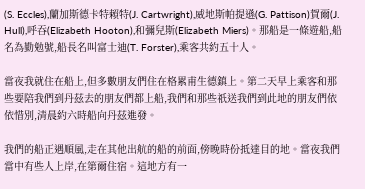(S. Eccles),蘭加斯德卡特賴特(J. Cartwright),威地斯帕提遜(G. Pattison)賀爾(J. Hull),呼吞(Elizabeth Hooton),和彌兒斯(Elizabeth Miers)。那船是一條遊船,船名為勤勉號,船長名叫富士迪(T. Forster),乘客共約五十人。

當夜我就住在船上,但多數朋友們住在格累甫生德鎮上。第二天早上乘客和那些要陪我們到丹茲去的朋友們都上船,我們和那些祇送我們到此地的朋友們依依惜別,清晨約六時船向丹茲進發。

我們的船正遇順風,走在其他出航的船的前面,傍晚時份抵達目的地。當夜我們當中有些人上岸,在第爾住宿。這地方有一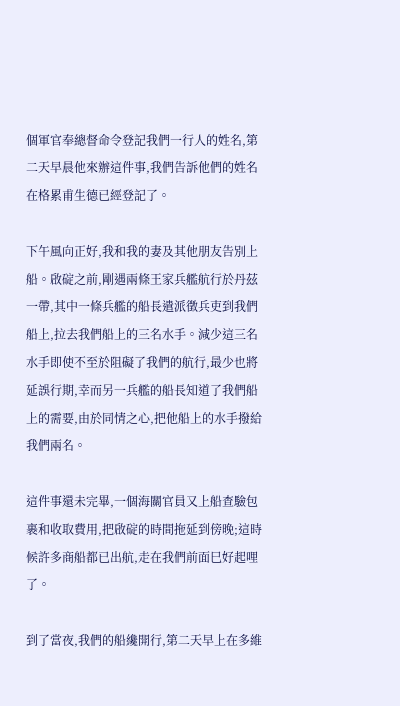個軍官奉總督命令登記我們一行人的姓名,第二天早晨他來辦這件事,我們告訴他們的姓名在格累甫生德已經登記了。

下午風向正好,我和我的妻及其他朋友告別上船。啟碇之前,剛遇兩條王家兵艦航行於丹茲一帶,其中一條兵艦的船長遣派徵兵吏到我們船上,拉去我們船上的三名水手。減少這三名水手即使不至於阻礙了我們的航行,最少也將延誤行期,幸而另一兵艦的船長知道了我們船上的需要,由於同情之心,把他船上的水手撥給我們兩名。

這件事還未完畢,一個海關官員又上船查驗包裹和收取費用,把啟碇的時間拖延到傍晚;這時候許多商船都已出航,走在我們前面巳好起哩了。

到了當夜,我們的船纔開行,第二天早上在多維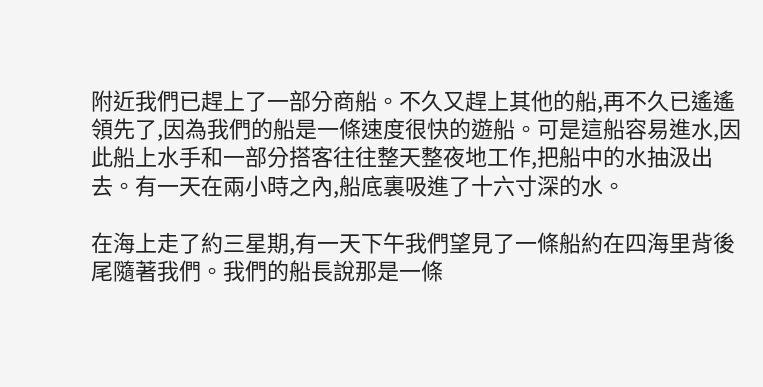附近我們已趕上了一部分商船。不久又趕上其他的船,再不久已遙遙領先了,因為我們的船是一條速度很快的遊船。可是這船容易進水,因此船上水手和一部分搭客往往整天整夜地工作,把船中的水抽汲出去。有一天在兩小時之內,船底裏吸進了十六寸深的水。

在海上走了約三星期,有一天下午我們望見了一條船約在四海里背後尾隨著我們。我們的船長說那是一條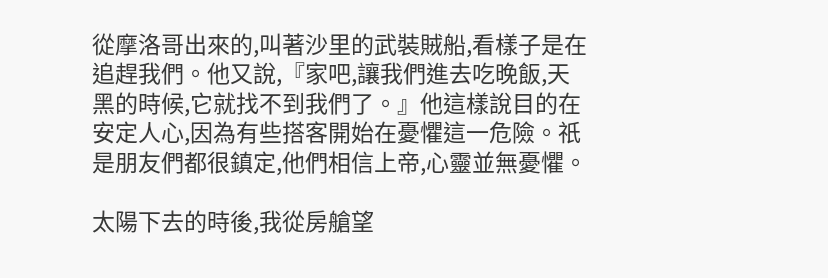從摩洛哥出來的,叫著沙里的武裝賊船,看樣子是在追趕我們。他又說,『家吧,讓我們進去吃晚飯,天黑的時候,它就找不到我們了。』他這樣說目的在安定人心,因為有些搭客開始在憂懼這一危險。祇是朋友們都很鎮定,他們相信上帝,心靈並無憂懼。

太陽下去的時後,我從房艙望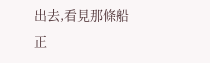出去,看見那條船正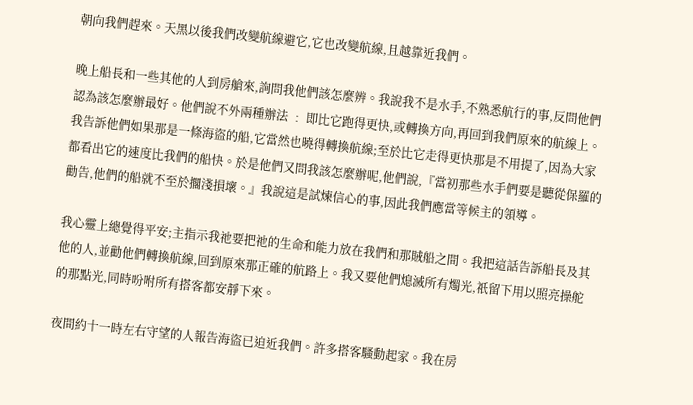朝向我們趕來。天黑以後我們改變航線避它,它也改變航線,且越靠近我們。

晚上船長和一些其他的人到房艙來,詢問我他們該怎麼辨。我說我不是水手,不熟悉航行的事,反問他們認為該怎麼辦最好。他們說不外兩種辦法 ﹕ 即比它跑得更快,或轉換方向,再回到我們原來的航線上。我告訴他們如果那是一條海盜的船,它當然也曉得轉換航線;至於比它走得更快那是不用提了,因為大家都看出它的速度比我們的船快。於是他們又問我該怎麼辦呢,他們說,『當初那些水手們要是聽從保羅的勸告,他們的船就不至於擱淺損壞。』我說這是試煉信心的事,因此我們應當等候主的領導。

我心靈上總覺得平安;主指示我祂要把祂的生命和能力放在我們和那賊船之間。我把這話告訴船長及其他的人,並勸他們轉換航線,回到原來那正確的航路上。我又要他們熄滅所有燭光,祇留下用以照亮操舵的那點光,同時吩咐所有搭客都安靜下來。

夜間約十一時左右守望的人報告海盜已迫近我們。許多搭客騷動起家。我在房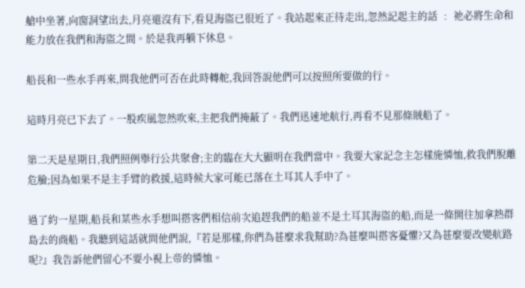艙中坐著,向窗洞望出去,月亮還沒有下,看見海盜已很近了。我站起來正待走出,忽然記起主的話 ﹕ 祂必將生命和能力放在我們和海盜之間。於是我再躺下休息。

船長和一些水手再來,問我他們可否在此時轉舵,我回答說他們可以按照所要做的行。

這時月亮已下去了。一股疾風忽然吹來,主把我們掩蔽了。我們迅速地航行,再看不見那條賊船了。

第二天是星期日,我們照例舉行公共聚會;主的臨在大大顯明在我們當中。我要大家記念主怎樣施憐恤,救我們脫離危臉;因為如果不是主手臂的救援,這時候大家可能已落在土耳其人手中了。

過了約一星期,船長和某些水手想叫搭客們相信前次追趕我們的船並不是土耳其海盜的船,而是一條開往加拿熱群島去的商船。我聽到這話就問他們說,『若是那樣,你們為甚麼求我幫助?為甚麼叫搭客憂懼?又為甚麼要改變航路呢?』我告訴他們留心不要小視上帝的憐恤。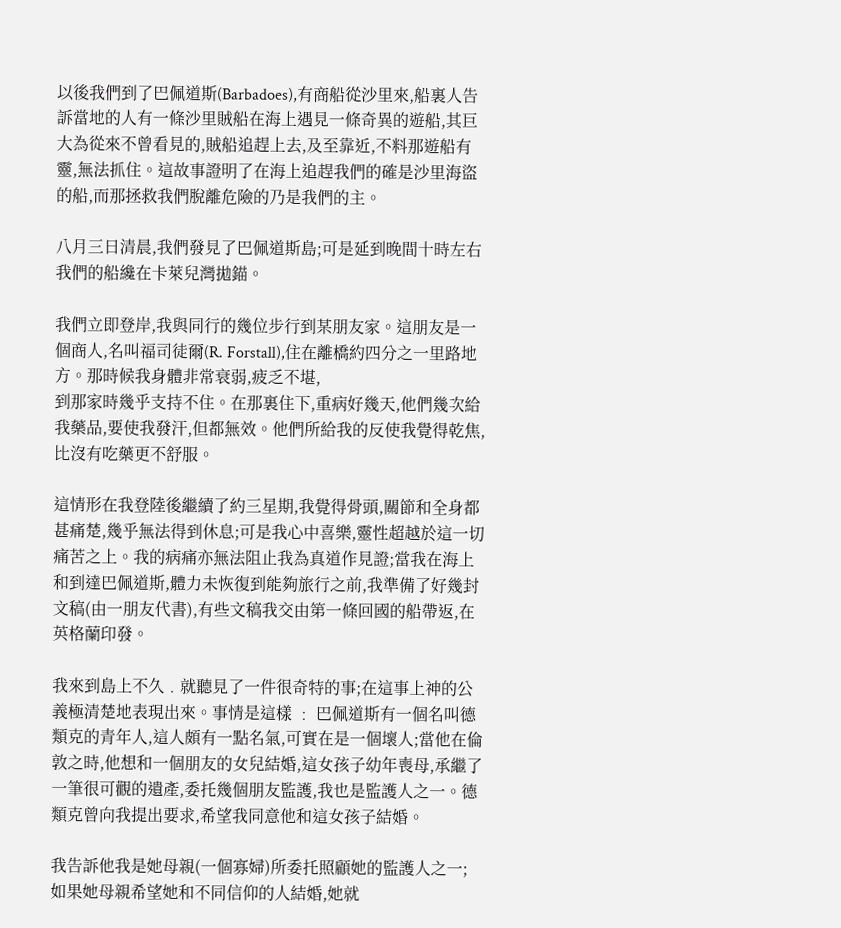以後我們到了巴佩道斯(Barbadoes),有商船從沙里來,船裏人告訴當地的人有一條沙里賊船在海上遇見一條奇異的遊船,其巨大為從來不曾看見的,賊船追趕上去,及至靠近,不料那遊船有靈,無法抓住。這故事證明了在海上追趕我們的確是沙里海盜的船,而那拯救我們脫離危險的乃是我們的主。

八月三日清晨,我們發見了巴佩道斯島;可是延到晚間十時左右我們的船纔在卡萊兒灣拋錨。

我們立即登岸,我與同行的幾位步行到某朋友家。這朋友是一個商人,名叫福司徒爾(R. Forstall),住在離橋約四分之一里路地方。那時候我身體非常衰弱,疲乏不堪,
到那家時幾乎支持不住。在那裏住下,重病好幾天,他們幾次給我藥品,要使我發汗,但都無效。他們所給我的反使我覺得乾焦,比沒有吃藥更不舒服。

這情形在我登陸後繼續了約三星期,我覺得骨頭,關節和全身都甚痛楚,幾乎無法得到休息;可是我心中喜樂,靈性超越於這一切痛苦之上。我的病痛亦無法阻止我為真道作見證;當我在海上和到達巴佩道斯,體力未恢復到能夠旅行之前,我準備了好幾封文稿(由一朋友代書),有些文稿我交由第一條回國的船帶返,在英格蘭印發。

我來到島上不久﹒就聽見了一件很奇特的事;在這事上神的公義極清楚地表現出來。事情是這樣 ﹕ 巴佩道斯有一個名叫德類克的青年人,這人頗有一點名氣,可實在是一個壞人;當他在倫敦之時,他想和一個朋友的女兒結婚,這女孩子幼年喪母,承繼了一筆很可觀的遺產,委托幾個朋友監護,我也是監護人之一。德類克曾向我提出要求,希望我同意他和這女孩子結婚。

我告訴他我是她母親(一個寡婦)所委托照顧她的監護人之一;如果她母親希望她和不同信仰的人結婚,她就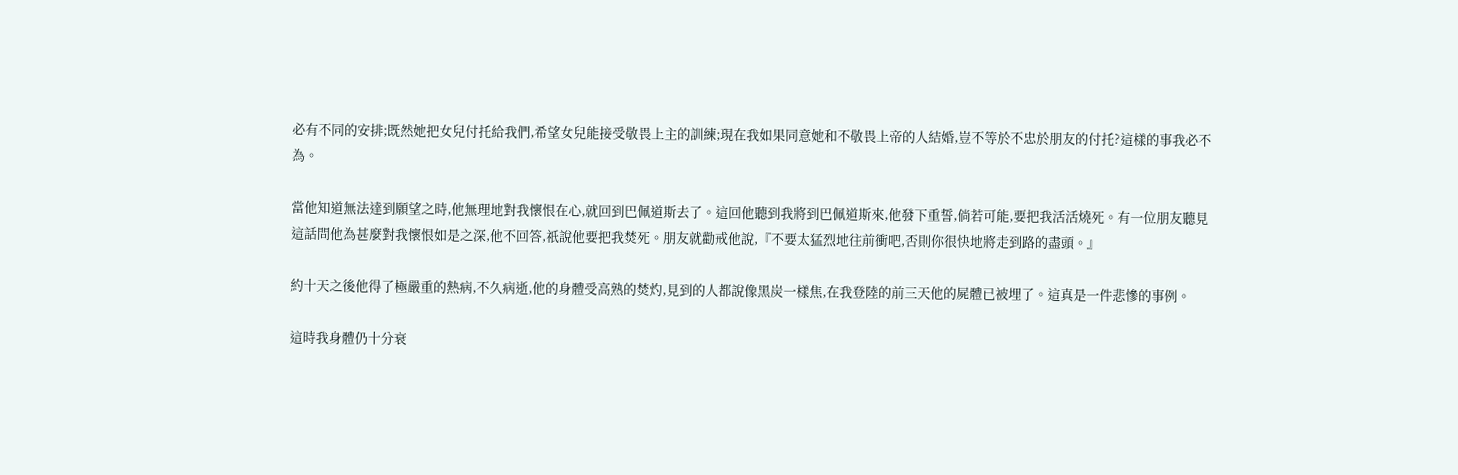必有不同的安排;既然她把女兒付托給我們,希望女兒能接受敬畏上主的訓練;現在我如果同意她和不敬畏上帝的人結婚,豈不等於不忠於朋友的付托?這樣的事我必不為。

當他知道無法達到願望之時,他無理地對我懷恨在心,就回到巴佩道斯去了。這回他聽到我將到巴佩道斯來,他發下重誓,倘若可能,要把我活活燒死。有一位朋友聽見這話問他為甚麼對我懷恨如是之深,他不回答,祇說他要把我焚死。朋友就勸戒他說,『不要太猛烈地往前衝吧,否則你很快地將走到路的盡頭。』

約十天之後他得了極嚴重的熱病,不久病逝,他的身體受高熟的焚灼,見到的人都說像黑炭一樣焦,在我登陸的前三天他的屍體已被埋了。這真是一件悲慘的事例。

這時我身體仍十分衰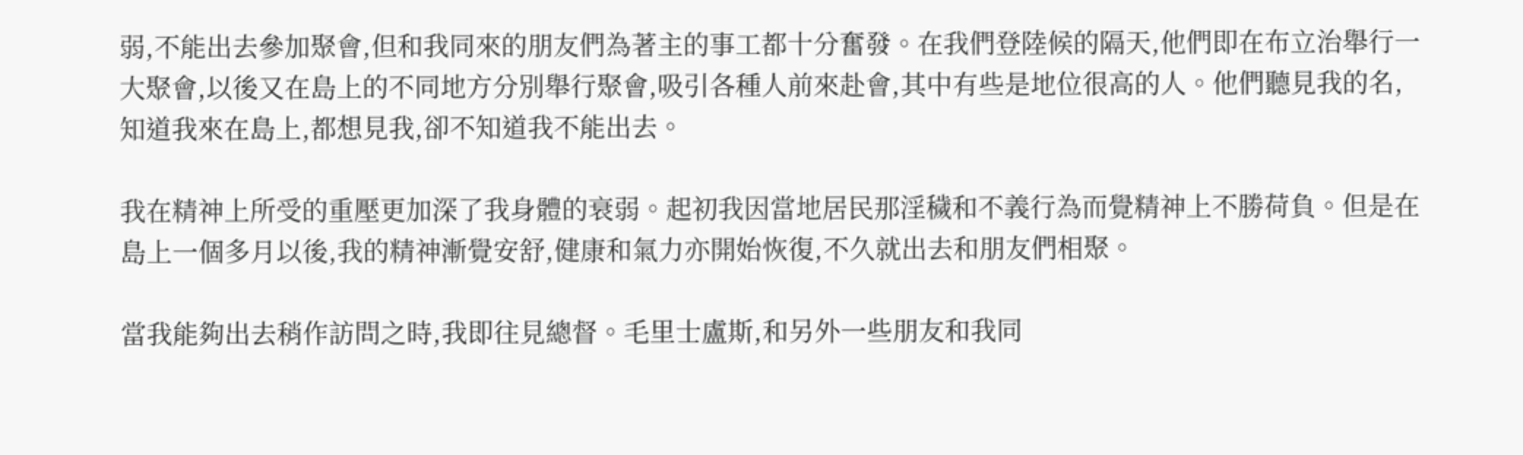弱,不能出去參加聚會,但和我同來的朋友們為著主的事工都十分奮發。在我們登陸候的隔天,他們即在布立治舉行一大聚會,以後又在島上的不同地方分別舉行聚會,吸引各種人前來赴會,其中有些是地位很高的人。他們聽見我的名,知道我來在島上,都想見我,卻不知道我不能出去。

我在精神上所受的重壓更加深了我身體的衰弱。起初我因當地居民那淫穢和不義行為而覺精神上不勝荷負。但是在島上一個多月以後,我的精神漸覺安舒,健康和氣力亦開始恢復,不久就出去和朋友們相聚。

當我能夠出去稍作訪問之時,我即往見總督。毛里士盧斯,和另外一些朋友和我同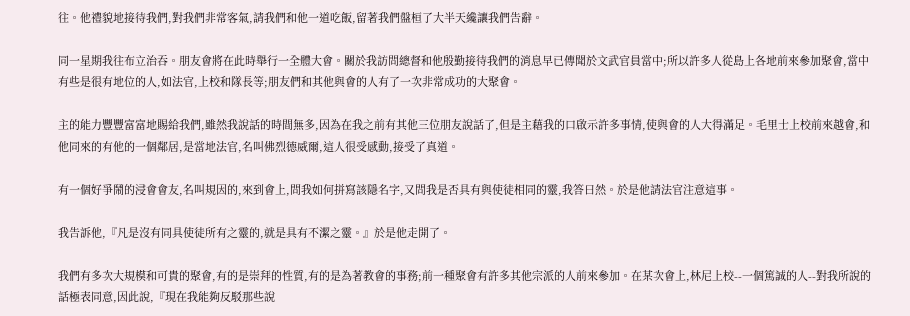往。他禮貌地接待我們,對我們非常客氣,請我們和他一道吃飯,留著我們盤桓了大半天纔讓我們告辭。

同一星期我往布立治吞。朋友會將在此時舉行一全體大會。關於我訪問總督和他殷勤接待我們的消息早已傳聞於文武官員當中;所以許多人從島上各地前來參加聚會,當中有些是很有地位的人,如法官,上校和隊長等;朋友們和其他與會的人有了一次非常成功的大聚會。

主的能力豐豐富富地賜給我們,雖然我說話的時間無多,因為在我之前有其他三位朋友說話了,但是主藉我的口啟示許多事情,使與會的人大得滿足。毛里士上校前來越會,和他同來的有他的一個鄰居,是當地法官,名叫佛烈德威爾,這人很受感動,接受了真道。

有一個好爭鬧的浸會會友,名叫規因的,來到會上,問我如何拼寫該隱名字,又問我是否具有與使徒相同的靈,我答曰然。於是他請法官注意這事。

我告訴他,『凡是沒有同具使徒所有之靈的,就是具有不潔之靈。』於是他走開了。

我們有多次大規模和可貴的聚會,有的是崇拜的性質,有的是為著教會的事務;前一種聚會有許多其他宗派的人前來參加。在某次會上,林尼上校--一個篤誠的人--對我所說的話極表同意,因此說,『現在我能夠反駁那些說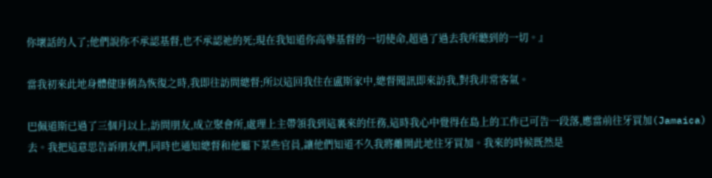你壞話的人了;他們說你不承認基督,也不承認祂的死;現在我知道你高舉基督的一切使命,超過了過去我所聽到的一切。』

當我初來此地身體健康稍為恢復之時,我即往訪問總督;所以這回我住在盧斯家中,總督聞訊即來訪我,對我非常客氣。

巴佩道斯已過了三個月以上,訪問朋友,成立聚會所,處理上主帶領我到這裏來的任務,這時我心中覺得在島上的工作已可告一段落,應當前往牙買加(Jamaica)去。我把這意思告訴朋友們,同時也通知總督和他屬下某些官員,讓他們知道不久我將離開此地往牙買加。我來的時候既然是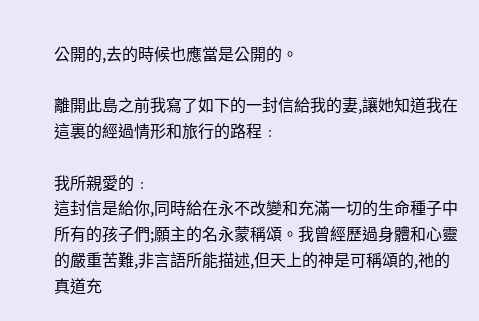公開的,去的時候也應當是公開的。

離開此島之前我寫了如下的一封信給我的妻,讓她知道我在這裏的經過情形和旅行的路程﹕

我所親愛的﹕
這封信是給你,同時給在永不改變和充滿一切的生命種子中所有的孩子們;願主的名永蒙稱頌。我曾經歷過身體和心靈的嚴重苦難,非言語所能描述,但天上的神是可稱頌的,祂的真道充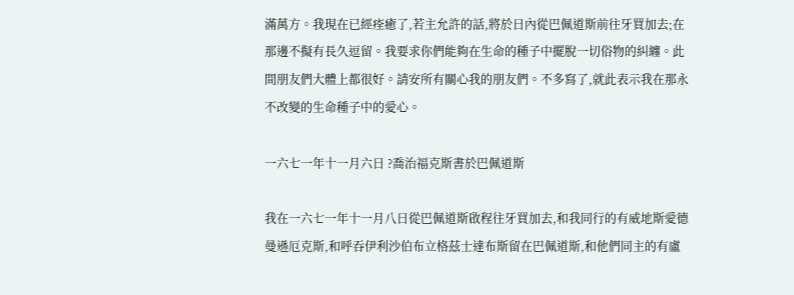滿萬方。我現在已經痊癒了,若主允許的話,將於日內從巴佩道斯前往牙買加去;在那邊不擬有長久逗留。我要求你們能夠在生命的種子中擺脫一切俗物的糾纏。此間朋友們大體上都很好。請安所有關心我的朋友們。不多寫了,就此表示我在那永不改變的生命種子中的愛心。

一六七一年十一月六日 ?喬治福克斯書於巴佩道斯

我在一六七一年十一月八日從巴佩道斯啟程往牙買加去,和我同行的有威地斯愛德曼遜厄克斯,和呼吞伊利沙伯布立格茲士達布斯留在巴佩道斯,和他們同主的有盧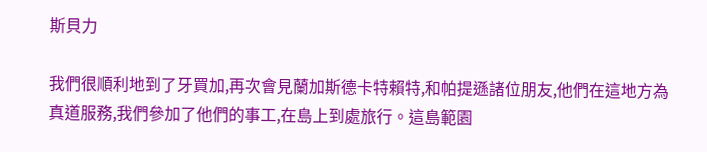斯貝力

我們很順利地到了牙買加,再次會見蘭加斯德卡特賴特,和帕提遜諸位朋友,他們在這地方為真道服務,我們參加了他們的事工,在島上到處旅行。這島範園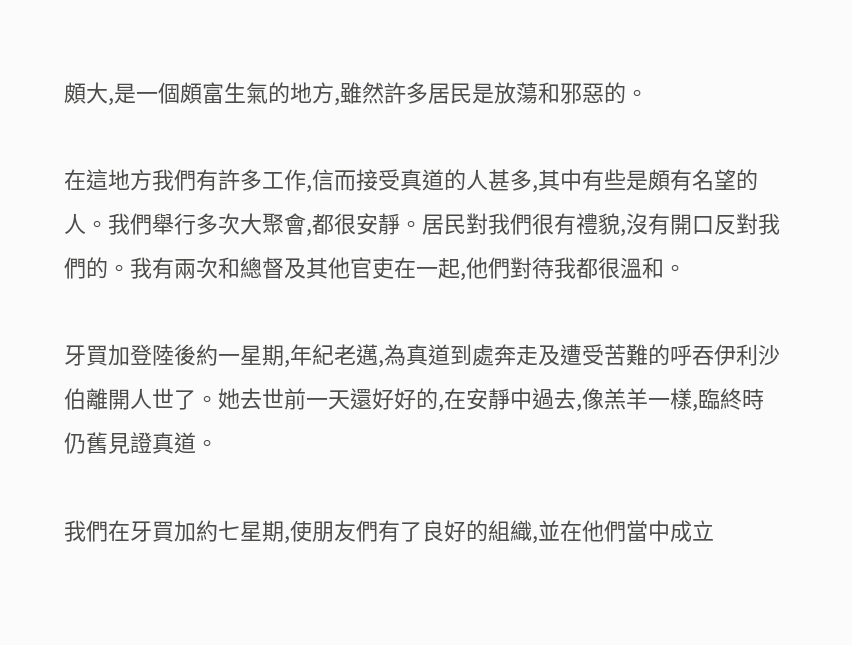頗大,是一個頗富生氣的地方,雖然許多居民是放蕩和邪惡的。

在這地方我們有許多工作,信而接受真道的人甚多,其中有些是頗有名望的人。我們舉行多次大聚會,都很安靜。居民對我們很有禮貌,沒有開口反對我們的。我有兩次和總督及其他官吏在一起,他們對待我都很溫和。

牙買加登陸後約一星期,年紀老邁,為真道到處奔走及遭受苦難的呼吞伊利沙伯離開人世了。她去世前一天還好好的,在安靜中過去,像羔羊一樣,臨終時仍舊見證真道。

我們在牙買加約七星期,使朋友們有了良好的組織,並在他們當中成立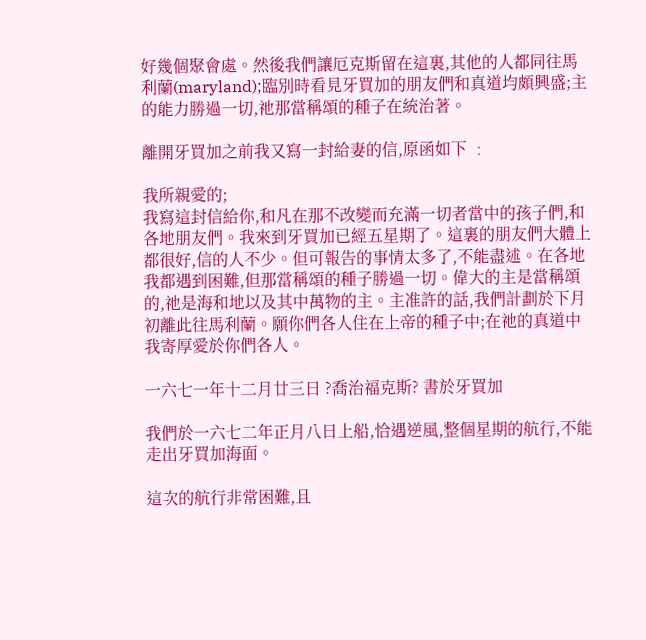好幾個聚會處。然後我們讓厄克斯留在這裏,其他的人都同往馬利蘭(maryland);臨別時看見牙買加的朋友們和真道均頗興盛;主的能力勝過一切,祂那當稱頌的種子在統治著。

離開牙買加之前我又寫一封給妻的信,原函如下 ﹕

我所親愛的;
我寫這封信給你,和凡在那不改變而充滿一切者當中的孩子們,和各地朋友們。我來到牙買加已經五星期了。這裏的朋友們大體上都很好,信的人不少。但可報告的事情太多了,不能盡述。在各地我都遇到困難,但那當稱頌的種子勝過一切。偉大的主是當稱頌的,祂是海和地以及其中萬物的主。主准許的話,我們計劃於下月初離此往馬利蘭。願你們各人住在上帝的種子中;在祂的真道中我寄厚愛於你們各人。

一六七一年十二月廿三日 ?喬治福克斯? 書於牙買加

我們於一六七二年正月八日上船,恰遇逆風,整個星期的航行,不能走出牙買加海面。

這次的航行非常困難,且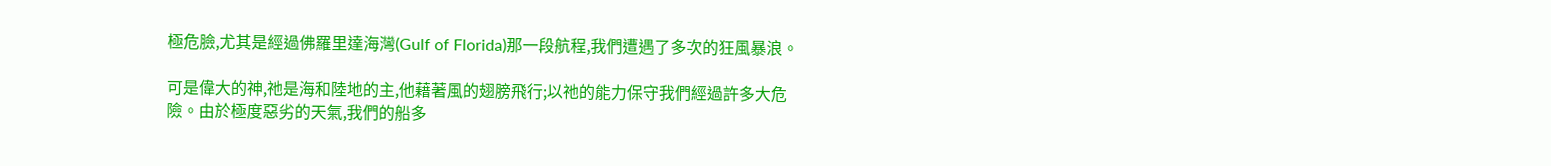極危臉,尤其是經過佛羅里達海灣(Gulf of Florida)那一段航程,我們遭遇了多次的狂風暴浪。

可是偉大的神,祂是海和陸地的主,他藉著風的翅膀飛行;以祂的能力保守我們經過許多大危險。由於極度惡劣的天氣,我們的船多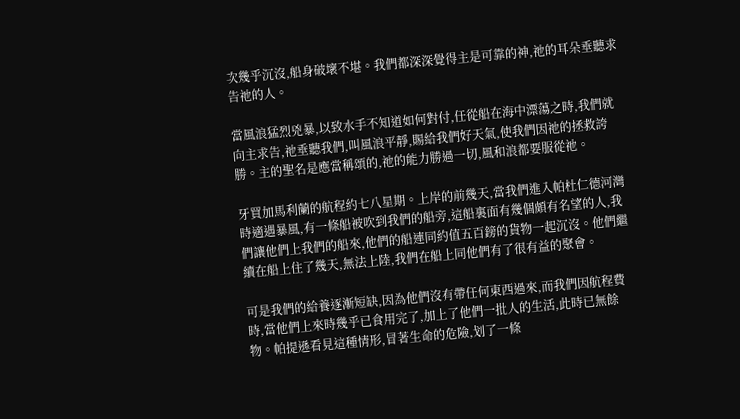次幾乎沉沒,船身破壞不堪。我們都深深覺得主是可靠的神,祂的耳朵垂聽求告祂的人。

當風浪猛烈兇暴,以致水手不知道如何對付,任從船在海中漂蕩之時,我們就向主求告,祂垂聽我們,叫風浪平靜,賜給我們好天氣,使我們因祂的拯救誇勝。主的聖名是應當稱頌的,祂的能力勝過一切,風和浪都要服從祂。

牙買加馬利蘭的航程約七八星期。上岸的前幾天,當我們進入帕杜仁德河灣時適遇暴風,有一條船被吹到我們的船旁,這船裏面有幾個頗有名望的人,我們讓他們上我們的船來,他們的船連同約值五百鎊的貨物一起沉沒。他們繼續在船上住了幾天,無法上陸,我們在船上同他們有了很有益的聚會。

可是我們的給養逐漸短缺,因為他們沒有帶任何東西過來,而我們因航程費時,當他們上來時幾乎已食用完了,加上了他們一批人的生活,此時已無餘物。帕提遜看見這種情形,冒著生命的危險,划了一條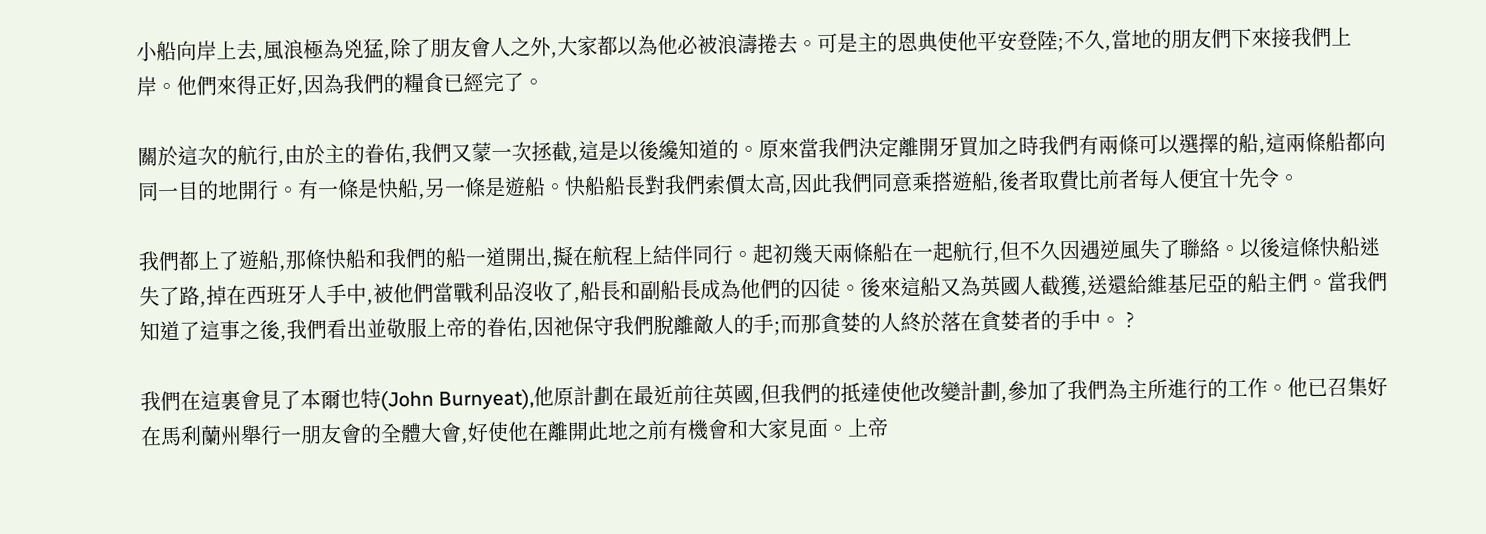小船向岸上去,風浪極為兇猛,除了朋友會人之外,大家都以為他必被浪濤捲去。可是主的恩典使他平安登陸;不久,當地的朋友們下來接我們上岸。他們來得正好,因為我們的糧食已經完了。

關於這次的航行,由於主的眷佑,我們又蒙一次拯截,這是以後纔知道的。原來當我們決定離開牙買加之時我們有兩條可以選擇的船,這兩條船都向同一目的地開行。有一條是快船,另一條是遊船。快船船長對我們索價太高,因此我們同意乘搭遊船,後者取費比前者每人便宜十先令。

我們都上了遊船,那條快船和我們的船一道開出,擬在航程上結伴同行。起初幾天兩條船在一起航行,但不久因遇逆風失了聯絡。以後這條快船迷失了路,掉在西班牙人手中,被他們當戰利品沒收了,船長和副船長成為他們的囚徒。後來這船又為英國人截獲,送還給維基尼亞的船主們。當我們知道了這事之後,我們看出並敬服上帝的眷佑,因祂保守我們脫離敵人的手;而那貪婪的人終於落在貪婪者的手中。 ?

我們在這裏會見了本爾也特(John Burnyeat),他原計劃在最近前往英國,但我們的抵達使他改變計劃,參加了我們為主所進行的工作。他已召集好在馬利蘭州舉行一朋友會的全體大會,好使他在離開此地之前有機會和大家見面。上帝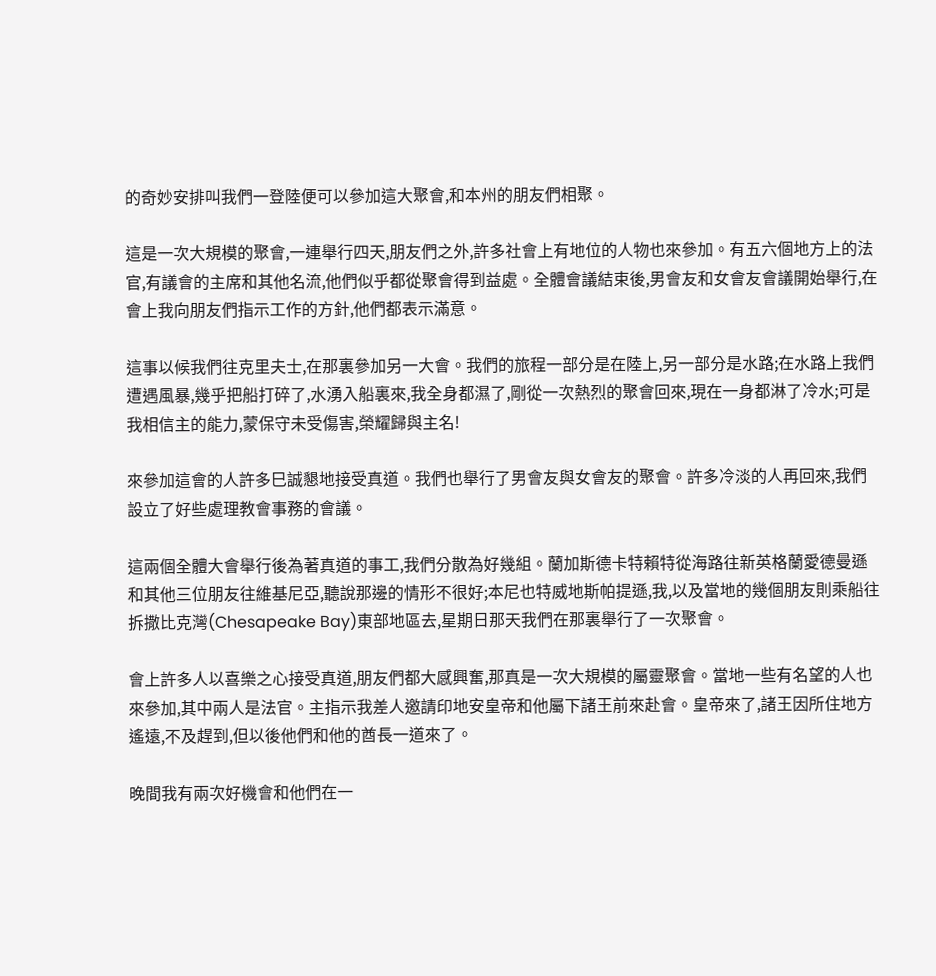的奇妙安排叫我們一登陸便可以參加這大聚會,和本州的朋友們相聚。

這是一次大規模的聚會,一連舉行四天,朋友們之外,許多社會上有地位的人物也來參加。有五六個地方上的法官,有議會的主席和其他名流,他們似乎都從聚會得到益處。全體會議結束後,男會友和女會友會議開始舉行,在會上我向朋友們指示工作的方針,他們都表示滿意。

這事以候我們往克里夫士,在那裏參加另一大會。我們的旅程一部分是在陸上,另一部分是水路;在水路上我們遭遇風暴,幾乎把船打碎了,水湧入船裏來,我全身都濕了,剛從一次熱烈的聚會回來,現在一身都淋了冷水;可是我相信主的能力,蒙保守未受傷害,榮耀歸與主名!

來參加這會的人許多巳誠懇地接受真道。我們也舉行了男會友與女會友的聚會。許多冷淡的人再回來,我們設立了好些處理教會事務的會議。

這兩個全體大會舉行後為著真道的事工,我們分散為好幾組。蘭加斯德卡特賴特從海路往新英格蘭愛德曼遜和其他三位朋友往維基尼亞,聽說那邊的情形不很好;本尼也特威地斯帕提遜,我,以及當地的幾個朋友則乘船往拆撒比克灣(Chesapeake Bay)東部地區去,星期日那天我們在那裏舉行了一次聚會。

會上許多人以喜樂之心接受真道,朋友們都大感興奮,那真是一次大規模的屬靈聚會。當地一些有名望的人也來參加,其中兩人是法官。主指示我差人邀請印地安皇帝和他屬下諸王前來赴會。皇帝來了,諸王因所住地方遙遠,不及趕到,但以後他們和他的酋長一道來了。

晚間我有兩次好機會和他們在一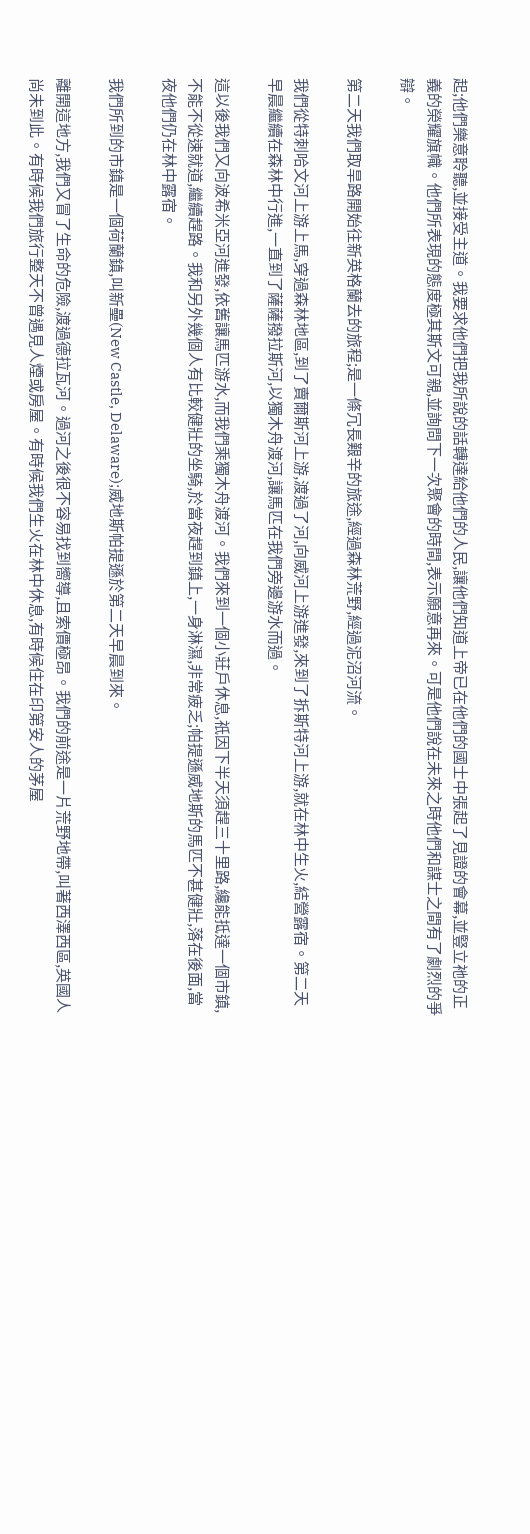起;他們樂意聆聽,並接受主道。我要求他們把我所說的話轉達給他們的人民,讓他們知道上帝已在他們的國士中張起了見證的會幕,並豎立祂的正義的榮耀旗幟。他們所表現的態度極其斯文可親,並詢問下一次聚會的時間,表示願意再來。可是他們說在未來之時他們和謀士之間有了劇烈的爭辯。

第二天我們取旱路開始往新英格蘭去的旅程;是一條冗長艱辛的旅途,經過森林荒野,經過泥沼河流。

我們從特刺哈文河上游上馬,穿過森林地區,到了賣爾斯河上游,渡過了河,向威河上游進發,來到了拆斯特河上游,就在林中生火,結營露宿。第二天早晨繼續在森林中行進,一直到了薩薩撥拉斯河,以獨木舟渡河,讓馬匹在我們旁邊游水而過。

這以後我們又向波希米亞河進發,依舊讓馬匹游水,而我們乘獨木舟渡河。我們來到一個小莊戶休息,祇因下半天須趕三十里路,纔能抵達一個市鎮,不能不從速就道,繼續趕路。我和另外幾個人有比較健壯的坐騎,於當夜趕到鎮上,一身淋濕,非常疲乏;帕提遜威地斯的馬匹不甚健壯,落在後面,當夜他們仍在林中露宿。

我們所到的市鎮是一個荷蘭鎮,叫新壘(New Castle, Delaware);威地斯帕提遜於第二天早晨到來。

離開這地方,我們又冒了生命的危險,渡過德拉瓦河。過河之後很不容易找到嚮導,且索價極昂。我們的前途是一片荒野地帶,叫著西澤西區,英國人尚未到此。有時候我們旅行整天不曾遇見人煙或房屋。有時候我們生火在林中休息,有時候住在印第安人的茅屋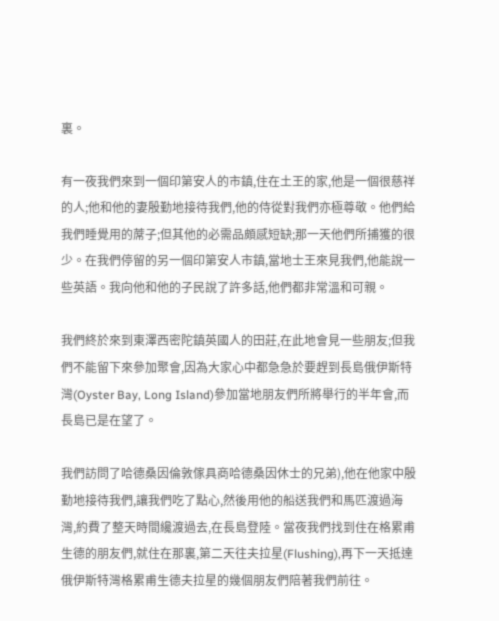裏。

有一夜我們來到一個印第安人的市鎮,住在土王的家,他是一個很慈祥的人;他和他的妻殷勤地接待我們,他的侍從對我們亦極尊敬。他們給我們睡覺用的蓆子;但其他的必需品頗感短缺;那一天他們所捕獲的很少。在我們停留的另一個印第安人市鎮,當地士王來見我們,他能說一些英語。我向他和他的子民說了許多話,他們都非常溫和可親。

我們終於來到東澤西密陀鎮英國人的田莊,在此地會見一些朋友;但我們不能留下來參加聚會,因為大家心中都急急於要趕到長島俄伊斯特灣(Oyster Bay, Long Island)參加當地朋友們所將舉行的半年會,而長島已是在望了。

我們訪問了哈德桑因倫敦傢具商哈德桑因休士的兄弟),他在他家中殷勤地接待我們,讓我們吃了點心,然後用他的船送我們和馬匹渡過海灣,約費了整天時間纔渡過去,在長島登陸。當夜我們找到住在格累甫生德的朋友們,就住在那裏,第二天往夫拉星(Flushing),再下一天抵達俄伊斯特灣格累甫生德夫拉星的幾個朋友們陪著我們前往。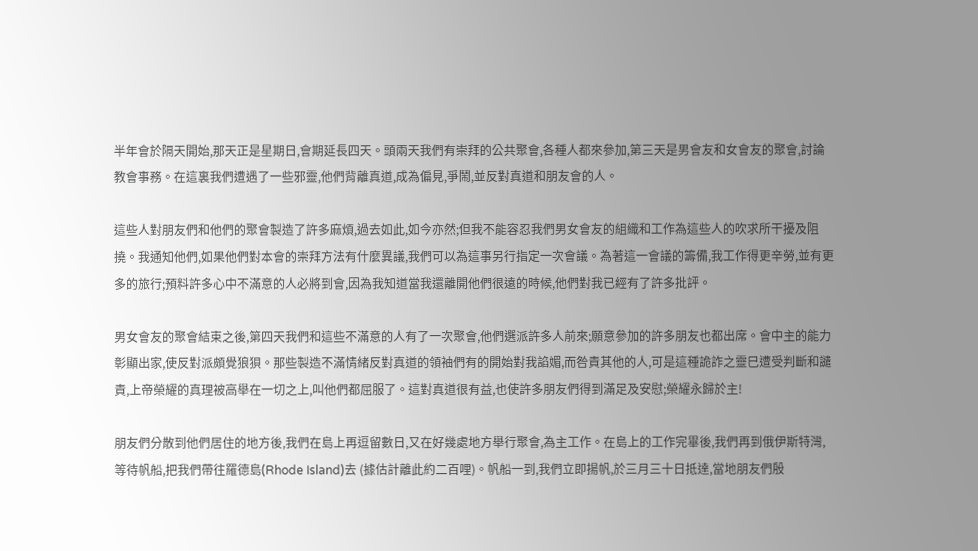半年會於隔天開始,那天正是星期日,會期延長四天。頭兩天我們有崇拜的公共聚會,各種人都來參加,第三天是男會友和女會友的聚會,討論教會事務。在這裏我們遭遇了一些邪靈,他們背離真道,成為偏見,爭鬧,並反對真道和朋友會的人。

這些人對朋友們和他們的聚會製造了許多麻煩,過去如此,如今亦然;但我不能容忍我們男女會友的組織和工作為這些人的吹求所干擾及阻撓。我通知他們,如果他們對本會的崇拜方法有什麼異議,我們可以為這事另行指定一次會議。為著這一會議的籌備,我工作得更辛勞,並有更多的旅行;預料許多心中不滿意的人必將到會,因為我知道當我還離開他們很遠的時候,他們對我已經有了許多批評。

男女會友的聚會結束之後,第四天我們和這些不滿意的人有了一次聚會,他們選派許多人前來;願意參加的許多朋友也都出席。會中主的能力彰顯出家,使反對派頗覺狼狽。那些製造不滿情緒反對真道的領袖們有的開始對我諂媚,而咎責其他的人,可是這種詭詐之靈巳遭受判斷和譴責,上帝榮耀的真理被高舉在一切之上,叫他們都屈服了。這對真道很有益,也使許多朋友們得到滿足及安慰;榮耀永歸於主!

朋友們分散到他們居住的地方後,我們在島上再逗留數日,又在好幾處地方舉行聚會,為主工作。在島上的工作完畢後,我們再到俄伊斯特灣,等待帆船,把我們帶往羅德島(Rhode Island)去 (據估計離此約二百哩)。帆船一到,我們立即揚帆,於三月三十日抵達,當地朋友們殷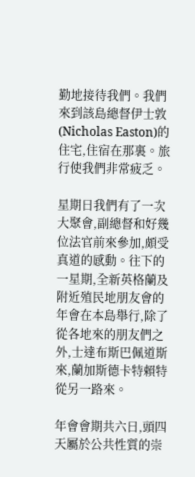勤地接待我們。我們來到該島總督伊士敦(Nicholas Easton)的住宅,住宿在那裏。旅行使我們非常疲乏。

星期日我們有了一次大聚會,副總督和好幾位法官前來參加,頗受真道的感動。往下的一星期,全新英格蘭及附近殖民地朋友會的年會在本島舉行,除了從各地來的朋友們之外,士達布斯巴佩道斯來,蘭加斯德卡特賴特從另一路來。

年會會期共六日,頭四天屬於公共性質的崇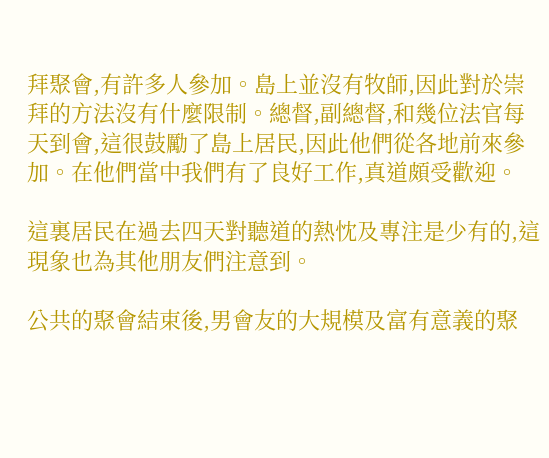拜聚會,有許多人參加。島上並沒有牧師,因此對於崇拜的方法沒有什麼限制。總督,副總督,和幾位法官每天到會,這很鼓勵了島上居民,因此他們從各地前來參加。在他們當中我們有了良好工作,真道頗受歡迎。

這裏居民在過去四天對聽道的熱忱及專注是少有的,這現象也為其他朋友們注意到。

公共的聚會結束後,男會友的大規模及富有意義的聚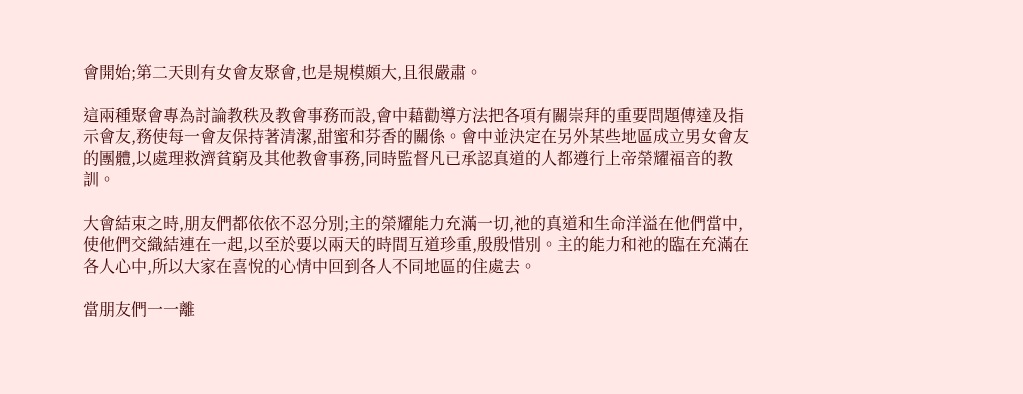會開始;第二天則有女會友聚會,也是規模頗大,且很嚴肅。

這兩種聚會專為討論教秩及教會事務而設,會中藉勸導方法把各項有關崇拜的重要問題傳達及指 示會友,務使每一會友保持著清潔,甜蜜和芬香的關係。會中並決定在另外某些地區成立男女會友的團體,以處理救濟貧窮及其他教會事務,同時監督凡已承認真道的人都遵行上帝榮耀福音的教訓。

大會結束之時,朋友們都依依不忍分別;主的榮耀能力充滿一切,祂的真道和生命洋溢在他們當中,使他們交織結連在一起,以至於要以兩天的時間互道珍重,殷殷惜別。主的能力和祂的臨在充滿在各人心中,所以大家在喜悅的心情中回到各人不同地區的住處去。

當朋友們一一離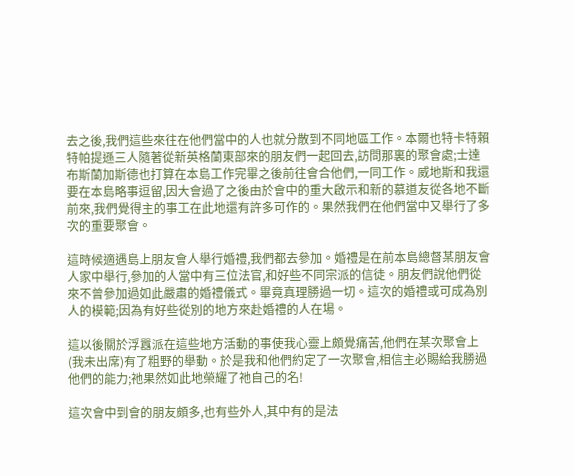去之後,我們這些來往在他們當中的人也就分散到不同地區工作。本爾也特卡特賴特帕提遜三人隨著從新英格蘭東部來的朋友們一起回去,訪問那裏的聚會處;士達布斯蘭加斯德也打算在本島工作完畢之後前往會合他們,一同工作。威地斯和我還要在本島略事逗留,因大會過了之後由於會中的重大啟示和新的慕道友從各地不斷前來,我們覺得主的事工在此地還有許多可作的。果然我們在他們當中又舉行了多次的重要聚會。

這時候適遇島上朋友會人舉行婚禮,我們都去參加。婚禮是在前本島總督某朋友會人家中舉行,參加的人當中有三位法官,和好些不同宗派的信徒。朋友們說他們從來不曾參加過如此嚴肅的婚禮儀式。畢竟真理勝過一切。這次的婚禮或可成為別人的模範;因為有好些從別的地方來赴婚禮的人在場。

這以後關於浮囂派在這些地方活動的事使我心靈上頗覺痛苦,他們在某次聚會上(我未出席)有了粗野的舉動。於是我和他們約定了一次聚會,相信主必賜給我勝過他們的能力;祂果然如此地榮耀了祂自己的名!

這次會中到會的朋友頗多,也有些外人,其中有的是法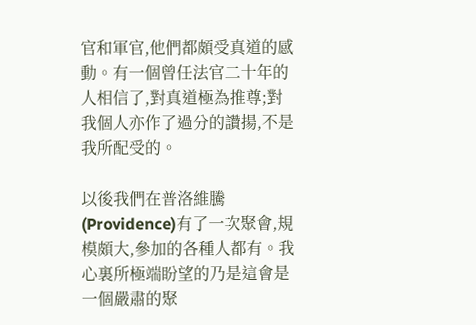官和軍官,他們都頗受真道的感動。有一個曾任法官二十年的人相信了,對真道極為推尊;對我個人亦作了過分的讚揚,不是我所配受的。

以後我們在普洛維騰(Providence)有了一次聚會,規模頗大,參加的各種人都有。我心裏所極端盼望的乃是這會是一個嚴肅的聚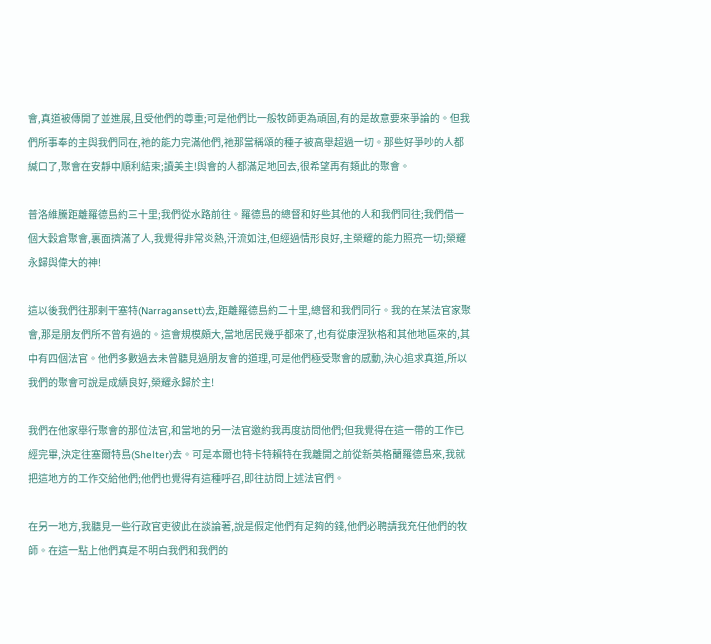會,真道被傳開了並進展,且受他們的尊重;可是他們比一般牧師更為頑固,有的是故意要來爭論的。但我們所事奉的主與我們同在,祂的能力完滿他們,祂那當稱頌的種子被高舉超過一切。那些好爭吵的人都緘口了,聚會在安靜中順利結束;讀美主!與會的人都滿足地回去,很希望再有類此的聚會。

普洛維騰距離羅德島約三十里;我們從水路前往。羅德島的總督和好些其他的人和我們同往;我們借一個大穀倉聚會,裏面擠滿了人,我覺得非常炎熱,汗流如注,但經過情形良好,主榮耀的能力照亮一切;榮耀永歸與偉大的神!

這以後我們往那剌干塞特(Narragansett)去,距離羅德島約二十里,總督和我們同行。我的在某法官家聚會,那是朋友們所不曾有過的。這會規模頗大,當地居民幾乎都來了,也有從康涅狄格和其他地區來的,其中有四個法官。他們多數過去未曾聽見過朋友會的道理,可是他們極受聚會的感動,決心追求真道,所以我們的聚會可說是成績良好,榮耀永歸於主!

我們在他家舉行聚會的那位法官,和當地的另一法官邀約我再度訪問他們;但我覺得在這一帶的工作已經完畢,決定往塞爾特島(Shelter)去。可是本爾也特卡特賴特在我離開之前從新英格蘭羅德島來,我就把這地方的工作交給他們;他們也覺得有這種呼召,即往訪問上述法官們。

在另一地方,我聽見一些行政官吏彼此在談論著,說是假定他們有足夠的錢,他們必聘請我充任他們的牧師。在這一點上他們真是不明白我們和我們的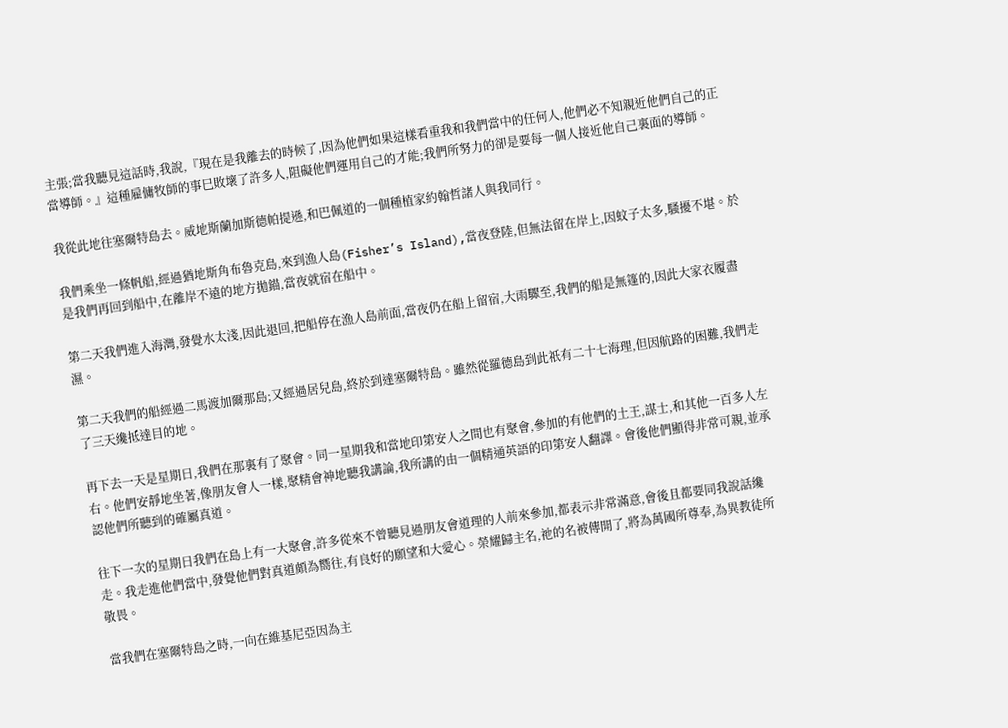主張;當我聽見這話時,我說,『現在是我離去的時候了,因為他們如果這樣看重我和我們當中的任何人,他們必不知親近他們自己的正當導師。』這種雇傭牧師的事巳敗壞了許多人,阻礙他們運用自己的才能;我們所努力的卻是要每一個人接近他自己裏面的導師。

我從此地往塞爾特島去。威地斯蘭加斯德帕提遜,和巴佩道的一個種植家約翰哲諸人與我同行。

我們乘坐一條帆船,經過猶地斯角布魯克島,來到漁人島(Fisher’s Island),當夜登陸,但無法留在岸上,因蚊子太多,騷擾不堪。於是我們再回到船中,在離岸不遠的地方拋錨,當夜就宿在船中。

第二天我們進入海灣,發覺水太淺,因此退回,把船停在漁人島前面,當夜仍在船上留宿,大雨驟至,我們的船是無篷的,因此大家衣履盡濕。

第二天我們的船經過二馬渡加爾那島;又經過居兒島,終於到達塞爾特島。雖然從羅德島到此祇有二十七海理,但因航路的困難,我們走了三天纔抵達目的地。

再下去一天是星期日,我們在那裏有了聚會。同一星期我和當地印第安人之間也有聚會,參加的有他們的土王,謀士,和其他一百多人左右。他們安靜地坐著,像朋友會人一樣,聚精會神地聽我講論,我所講的由一個精通英語的印第安人翻譯。會後他們顯得非常可親,並承認他們所聽到的確屬真道。

往下一次的星期日我們在島上有一大聚會,許多從來不曾聽見過朋友會道理的人前來參加,都表示非常滿意,會後且都要同我說話纔走。我走進他們當中,發覺他們對真道頗為嚮往,有良好的願望和大愛心。榮耀歸主名,祂的名被傳開了,將為萬國所尊奉,為異教徒所敬畏。

當我們在塞爾特島之時,一向在維基尼亞因為主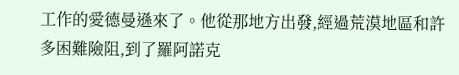工作的愛德曼遜來了。他從那地方出發,經過荒漠地區和許多困難險阻,到了羅阿諾克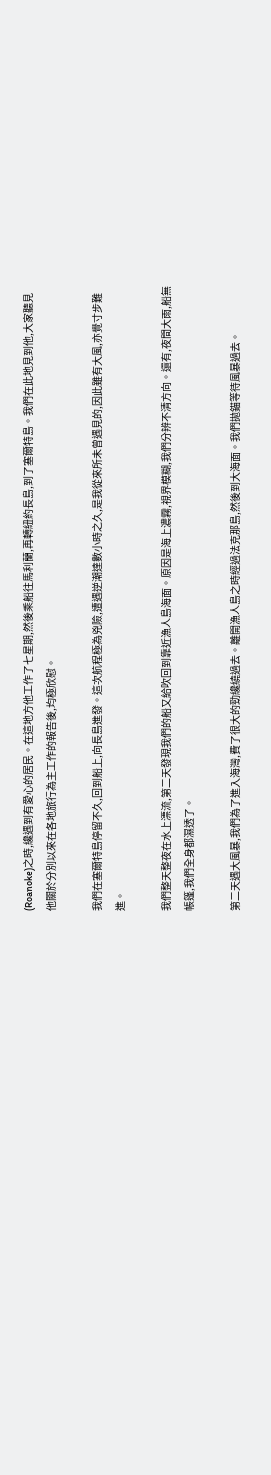(Roanoke)之時,纔遇到有愛心的居民。在這地方他工作了七星期,然後乘船往馬利蘭,再轉紐約長島,到了塞爾特島。我們在此地見到他,大家聽見他關於分別以來在各地旅行為主工作的報告後,均極欣慰。

我們在塞爾特島停留不久,回到船上,向長島進發。這次航程極為兇險,遭遇逆潮達數小時之久,是我從來所未曾遇見的,因此雖有大風,亦覺寸步難進。

我們整天整夜在水上漂流,第二天發現我們的船又給吹回到靠近漁人島海面。原因是海上濃霧,視界模糊,我們分辨不清方向。還有,夜間大雨,船無帳篷,我們全身都濕透了。

第二天遇大風暴,我們為了進入海灣,費了很大的勁纔繞過去。離開漁人島之時經過法克那島,然後到大海面。我們拋錨等待風暴過去。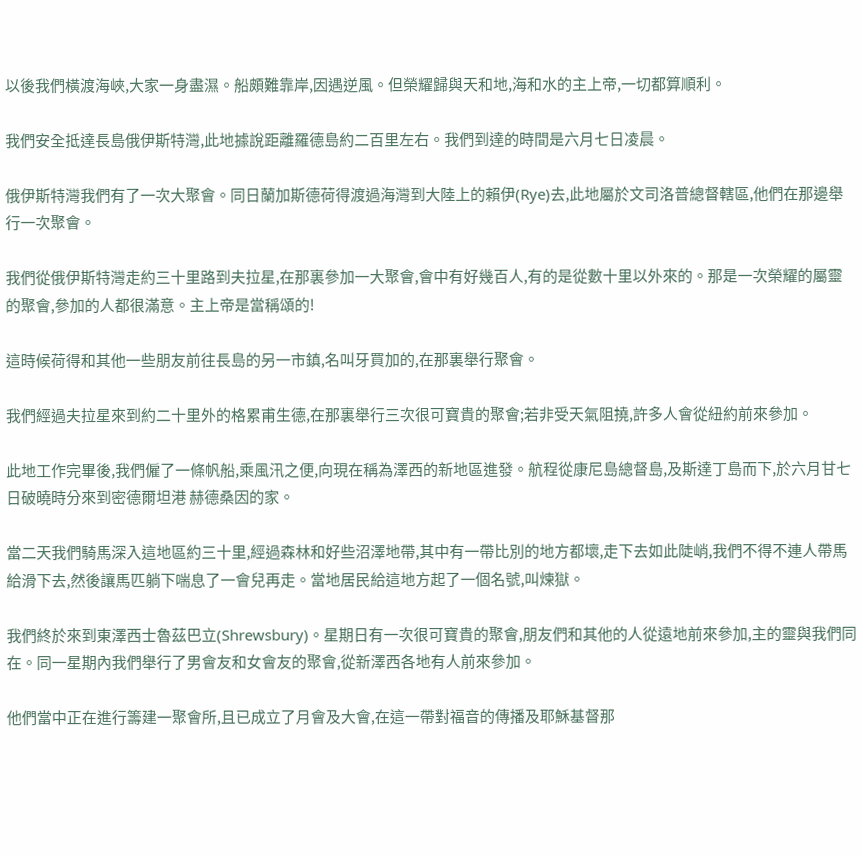以後我們橫渡海峽,大家一身盡濕。船頗難靠岸,因遇逆風。但榮耀歸與天和地,海和水的主上帝,一切都算順利。

我們安全抵達長島俄伊斯特灣,此地據說距離羅德島約二百里左右。我們到達的時間是六月七日凌晨。

俄伊斯特灣我們有了一次大聚會。同日蘭加斯德荷得渡過海灣到大陸上的賴伊(Rye)去,此地屬於文司洛普總督轄區,他們在那邊舉行一次聚會。

我們從俄伊斯特灣走約三十里路到夫拉星,在那裏參加一大聚會,會中有好幾百人,有的是從數十里以外來的。那是一次榮耀的屬靈的聚會,參加的人都很滿意。主上帝是當稱頌的!

這時候荷得和其他一些朋友前往長島的另一市鎮,名叫牙買加的,在那裏舉行聚會。

我們經過夫拉星來到約二十里外的格累甫生德,在那裏舉行三次很可寶貴的聚會;若非受天氣阻撓,許多人會從紐約前來參加。

此地工作完畢後,我們僱了一條帆船,乘風汛之便,向現在稱為澤西的新地區進發。航程從康尼島總督島,及斯達丁島而下,於六月甘七日破曉時分來到密德爾坦港 赫德桑因的家。

當二天我們騎馬深入這地區約三十里,經過森林和好些沼澤地帶,其中有一帶比別的地方都壞,走下去如此陡峭,我們不得不連人帶馬給滑下去,然後讓馬匹躺下喘息了一會兒再走。當地居民給這地方起了一個名號,叫煉獄。

我們終於來到東澤西士魯茲巴立(Shrewsbury)。星期日有一次很可寶貴的聚會,朋友們和其他的人從遠地前來參加,主的靈與我們同在。同一星期內我們舉行了男會友和女會友的聚會,從新澤西各地有人前來參加。

他們當中正在進行籌建一聚會所,且已成立了月會及大會,在這一帶對福音的傳播及耶穌基督那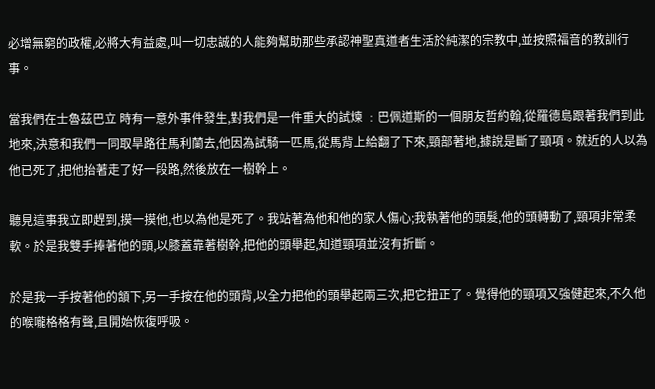必增無窮的政權,必將大有益處,叫一切忠誠的人能夠幫助那些承認神聖真道者生活於純潔的宗教中,並按照福音的教訓行事。

當我們在士魯茲巴立 時有一意外事件發生,對我們是一件重大的試煉 ﹕巴佩道斯的一個朋友哲約翰,從羅德島跟著我們到此地來,決意和我們一同取旱路往馬利蘭去,他因為試騎一匹馬,從馬背上給翻了下來,頸部著地,據說是斷了頸項。就近的人以為他已死了,把他抬著走了好一段路,然後放在一樹幹上。

聽見這事我立即趕到,摸一摸他,也以為他是死了。我站著為他和他的家人傷心;我執著他的頭髮,他的頭轉動了,頸項非常柔軟。於是我雙手捧著他的頭,以膝蓋靠著樹幹,把他的頭舉起,知道頸項並沒有折斷。

於是我一手按著他的頷下,另一手按在他的頭背,以全力把他的頭舉起兩三次,把它扭正了。覺得他的頸項又強健起來,不久他的喉嚨格格有聲,且開始恢復呼吸。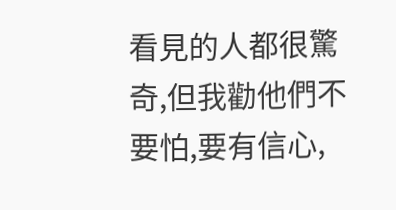看見的人都很驚奇,但我勸他們不要怕,要有信心,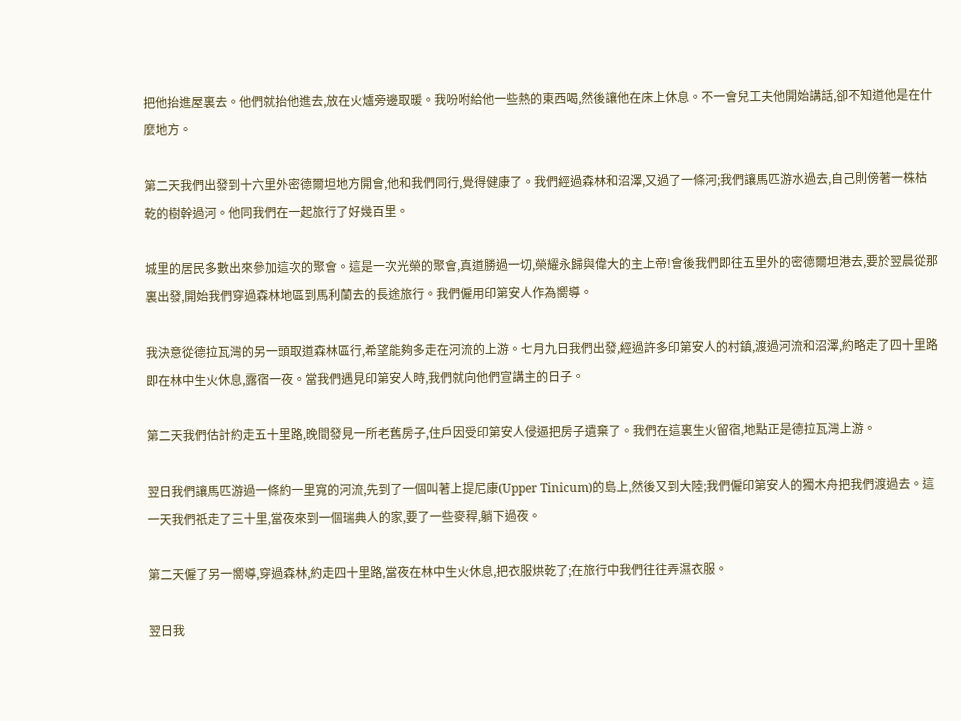把他抬進屋裏去。他們就抬他進去,放在火爐旁邊取暖。我吩咐給他一些熱的東西喝,然後讓他在床上休息。不一會兒工夫他開始講話,卻不知道他是在什麼地方。

第二天我們出發到十六里外密德爾坦地方開會,他和我們同行,覺得健康了。我們經過森林和沼澤,又過了一條河;我們讓馬匹游水過去,自己則傍著一株枯乾的樹幹過河。他同我們在一起旅行了好幾百里。

城里的居民多數出來參加這次的聚會。這是一次光榮的聚會,真道勝過一切,榮耀永歸與偉大的主上帝!會後我們即往五里外的密德爾坦港去,要於翌晨從那裏出發,開始我們穿過森林地區到馬利蘭去的長途旅行。我們僱用印第安人作為嚮導。

我決意從德拉瓦灣的另一頭取道森林區行,希望能夠多走在河流的上游。七月九日我們出發,經過許多印第安人的村鎮,渡過河流和沼澤,約略走了四十里路即在林中生火休息,露宿一夜。當我們遇見印第安人時,我們就向他們宣講主的日子。

第二天我們估計約走五十里路,晚間發見一所老舊房子,住戶因受印第安人侵逼把房子遺棄了。我們在這裏生火留宿,地點正是德拉瓦灣上游。

翌日我們讓馬匹游過一條約一里寬的河流,先到了一個叫著上提尼康(Upper Tinicum)的島上,然後又到大陸;我們僱印第安人的獨木舟把我們渡過去。這一天我們祇走了三十里,當夜來到一個瑞典人的家,要了一些麥稈,躺下過夜。

第二天僱了另一嚮導,穿過森林,約走四十里路,當夜在林中生火休息,把衣服烘乾了;在旅行中我們往往弄濕衣服。

翌日我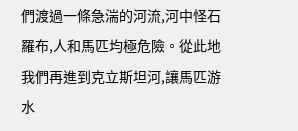們渡過一條急湍的河流,河中怪石羅布,人和馬匹均極危險。從此地我們再進到克立斯坦河,讓馬匹游水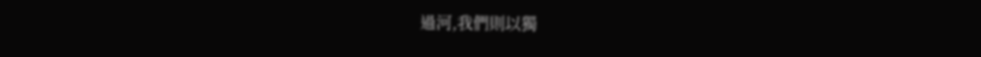過河,我們則以獨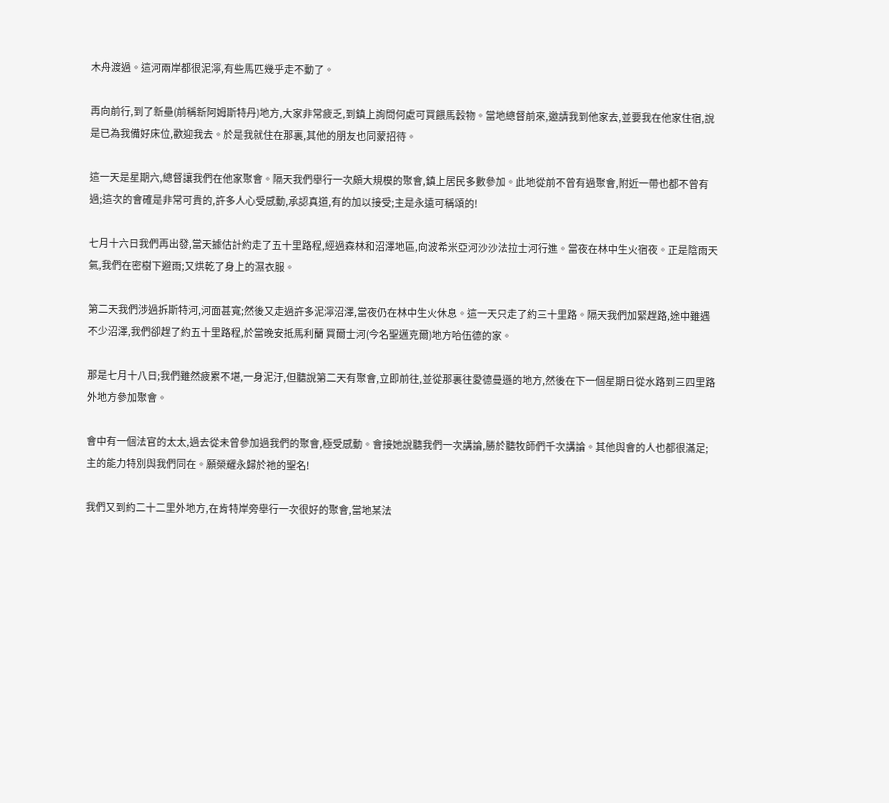木舟渡過。這河兩岸都很泥濘,有些馬匹幾乎走不動了。

再向前行,到了新壘(前稱新阿姆斯特丹)地方,大家非常疲乏,到鎮上詢問何處可買餵馬穀物。當地總督前來,邀請我到他家去,並要我在他家住宿,說是已為我備好床位,歡迎我去。於是我就住在那裏,其他的朋友也同蒙招待。

這一天是星期六,總督讓我們在他家聚會。隔天我們舉行一次頗大規模的聚會,鎮上居民多數參加。此地從前不曾有過聚會,附近一帶也都不曾有過;這次的會確是非常可貴的,許多人心受感動,承認真道,有的加以接受;主是永遠可稱頌的!

七月十六日我們再出發,當天據估計約走了五十里路程,經過森林和沼澤地區,向波希米亞河沙沙法拉士河行進。當夜在林中生火宿夜。正是陰雨天氣,我們在密樹下避雨;又烘乾了身上的濕衣服。

第二天我們涉過拆斯特河,河面甚寬;然後又走過許多泥濘沼澤,當夜仍在林中生火休息。這一天只走了約三十里路。隔天我們加緊趕路,途中雖遇不少沼澤,我們卻趕了約五十里路程,於當晚安抵馬利蘭 買爾士河(今名聖邁克爾)地方哈伍德的家。

那是七月十八日;我們雖然疲累不堪,一身泥汙,但聽說第二天有聚會,立即前往,並從那裏往愛德曼遜的地方,然後在下一個星期日從水路到三四里路外地方參加聚會。

會中有一個法官的太太,過去從未曾參加過我們的聚會,極受感動。會接她說聽我們一次講論,勝於聽牧師們千次講論。其他與會的人也都很滿足;主的能力特別與我們同在。願榮耀永歸於祂的聖名!

我們又到約二十二里外地方,在肯特岸旁舉行一次很好的聚會,當地某法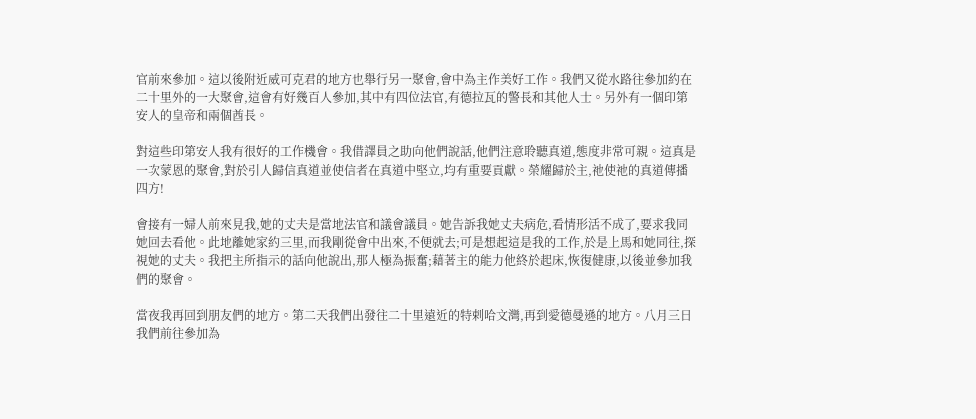官前來參加。這以後附近威可克君的地方也舉行另一聚會,會中為主作美好工作。我們又從水路往參加約在二十里外的一大聚會,這會有好幾百人參加,其中有四位法官,有德拉瓦的警長和其他人士。另外有一個印第安人的皇帝和兩個酋長。

對這些印第安人我有很好的工作機會。我借譯員之助向他們說話,他們注意聆聽真道,態度非常可親。這真是一次蒙恩的聚會,對於引人歸信真道並使信者在真道中堅立,均有重要貢獻。榮耀歸於主,祂使祂的真道傳播四方!

會接有一婦人前來見我,她的丈夫是當地法官和議會議員。她告訴我她丈夫病危,看情形活不成了,要求我同她回去看他。此地離她家約三里,而我剛從會中出來,不便就去;可是想起這是我的工作,於是上馬和她同往,探視她的丈夫。我把主所指示的話向他說出,那人極為振奮;藉著主的能力他終於起床,恢復健康,以後並參加我們的聚會。

當夜我再回到朋友們的地方。第二天我們出發往二十里遠近的特剌哈文灣,再到愛德曼遜的地方。八月三日我們前往參加為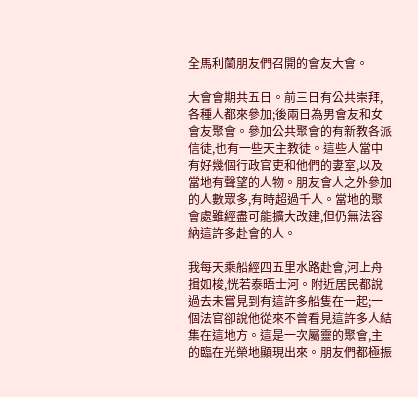全馬利蘭朋友們召開的會友大會。

大會會期共五日。前三日有公共崇拜,各種人都來參加;後兩日為男會友和女會友聚會。參加公共聚會的有新教各派信徒,也有一些天主教徒。這些人當中有好幾個行政官吏和他們的妻室,以及當地有聲望的人物。朋友會人之外參加的人數眾多,有時超過千人。當地的聚會處雖經盡可能擴大改建,但仍無法容納這許多赴會的人。

我每天乘船經四五里水路赴會,河上舟揖如梭,恍若泰晤士河。附近居民都說過去未嘗見到有這許多船隻在一起;一個法官卻說他從來不曾看見這許多人結集在這地方。這是一次屬靈的聚會,主的臨在光榮地顯現出來。朋友們都極振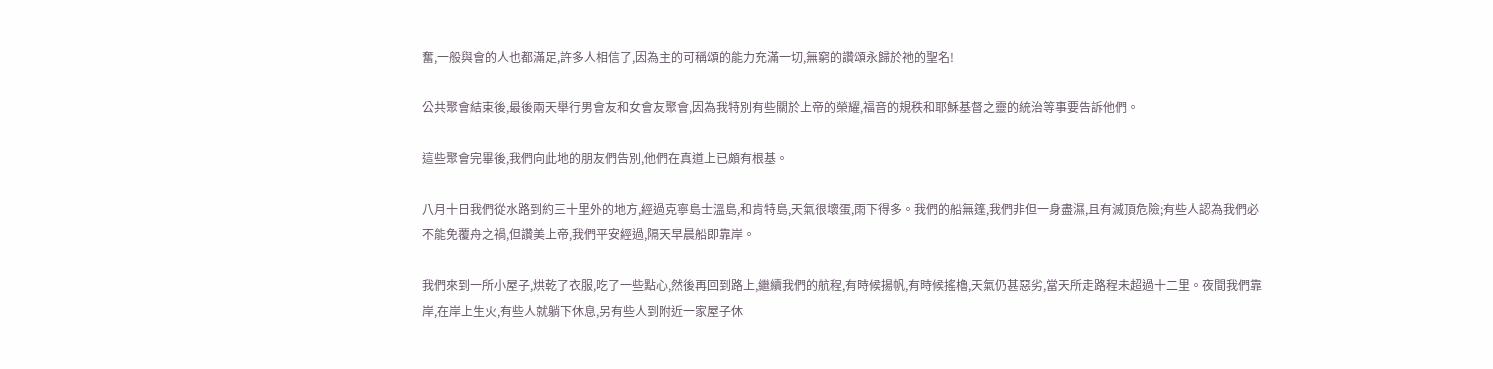奮,一般與會的人也都滿足,許多人相信了,因為主的可稱頌的能力充滿一切,無窮的讚頌永歸於祂的聖名!

公共聚會結束後,最後兩天舉行男會友和女會友聚會,因為我特別有些關於上帝的榮耀,福音的規秩和耶穌基督之靈的統治等事要告訴他們。

這些聚會完畢後,我們向此地的朋友們告別,他們在真道上已頗有根基。

八月十日我們從水路到約三十里外的地方,經過克寧島士溫島,和肯特島,天氣很壞蛋,雨下得多。我們的船無篷,我們非但一身盡濕,且有滅頂危險;有些人認為我們必不能免覆舟之禍,但讚美上帝,我們平安經過,隔天早晨船即靠岸。

我們來到一所小屋子,烘乾了衣服,吃了一些點心,然後再回到路上,繼續我們的航程,有時候揚帆,有時候搖櫓,天氣仍甚惡劣,當天所走路程未超過十二里。夜間我們靠岸,在岸上生火,有些人就躺下休息,另有些人到附近一家屋子休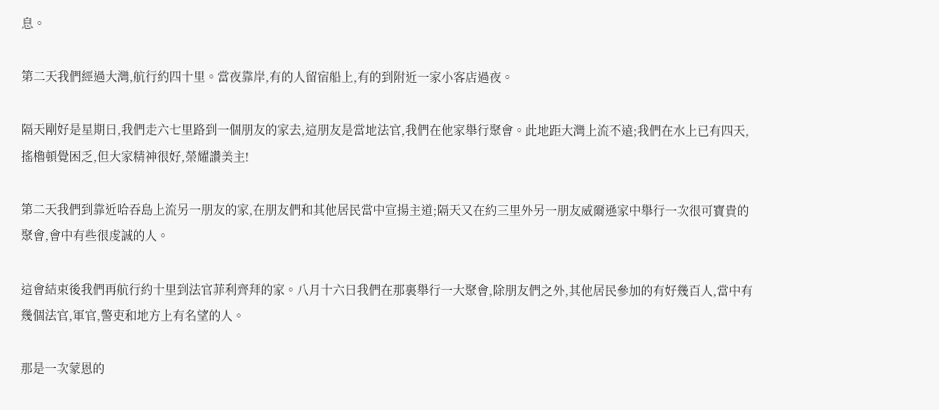息。

第二天我們經過大灣,航行約四十里。當夜靠岸,有的人留宿船上,有的到附近一家小客店過夜。

隔天剛好是星期日,我們走六七里路到一個朋友的家去,這朋友是當地法官,我們在他家舉行聚會。此地距大灣上流不遠;我們在水上已有四天,搖櫓頓覺困乏,但大家精神很好,榮耀讚美主!

第二天我們到靠近哈吞島上流另一朋友的家,在朋友們和其他居民當中宣揚主道;隔天又在約三里外另一朋友威爾遜家中舉行一次很可寶貴的聚會,會中有些很虔誠的人。

這會結束後我們再航行約十里到法官菲利齊拜的家。八月十六日我們在那裏舉行一大聚會,除朋友們之外,其他居民參加的有好幾百人,當中有幾個法官,軍官,警吏和地方上有名望的人。

那是一次蒙恩的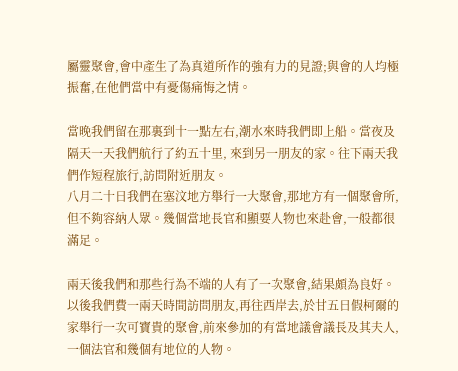屬靈聚會,會中產生了為真道所作的強有力的見證;與會的人均極振奮,在他們當中有憂傷痛悔之情。

當晚我們留在那裏到十一點左右,潮水來時我們即上船。當夜及隔天一天我們航行了約五十里, 來到另一朋友的家。往下兩天我們作短程旅行,訪問附近朋友。
八月二十日我們在塞汶地方舉行一大聚會,那地方有一個聚會所,但不夠容納人眾。幾個當地長官和顯要人物也來赴會,一般都很滿足。

兩天後我們和那些行為不端的人有了一次聚會,結果頗為良好。以後我們費一兩天時間訪問朋友,再往西岸去,於甘五日假柯爾的家舉行一次可寶貴的聚會,前來參加的有當地議會議長及其夫人,一個法官和幾個有地位的人物。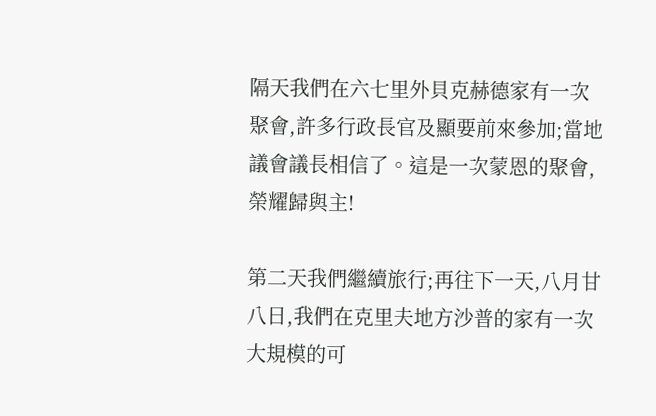隔天我們在六七里外貝克赫德家有一次聚會,許多行政長官及顯要前來參加;當地議會議長相信了。這是一次蒙恩的聚會,榮耀歸與主!

第二天我們繼續旅行;再往下一天,八月甘八日,我們在克里夫地方沙普的家有一次大規模的可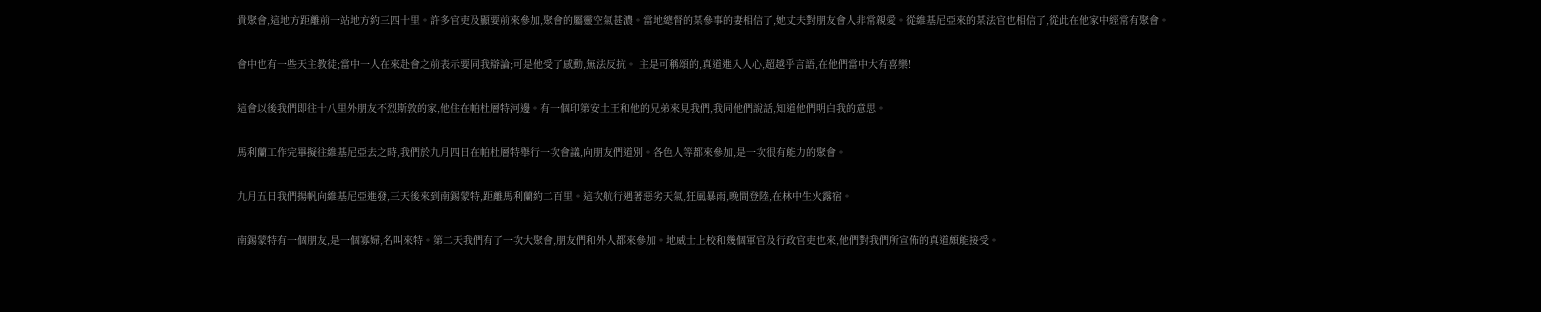貴聚會,這地方距離前一站地方約三四十里。許多官吏及顯要前來參加,聚會的屬靈空氣甚濃。當地總督的某參事的妻相信了,她丈夫對朋友會人非常親愛。從維基尼亞來的某法官也相信了,從此在他家中經常有聚會。

會中也有一些天主教徒;當中一人在來赴會之前表示要同我辯論;可是他受了感動,無法反抗。 主是可稱頌的,真道進入人心,超越乎言語,在他們當中大有喜樂!

這會以後我們即往十八里外朋友不烈斯敦的家,他住在帕杜層特河邊。有一個印第安土王和他的兄弟來見我們,我同他們說話,知道他們明白我的意思。

馬利蘭工作完畢擬往維基尼亞去之時,我們於九月四日在帕杜層特舉行一次會議,向朋友們道別。各色人等都來參加,是一次很有能力的聚會。

九月五日我們揚帆向維基尼亞進發,三天後來到南錫蒙特,距離馬利蘭約二百里。這次航行遇著惡劣天氣,狂風暴雨,晚間登陸,在林中生火露宿。

南錫蒙特有一個朋友,是一個寡婦,名叫來特。第二天我們有了一次大聚會,朋友們和外人都來參加。地威士上校和幾個軍官及行政官吏也來,他們對我們所宣佈的真道頗能接受。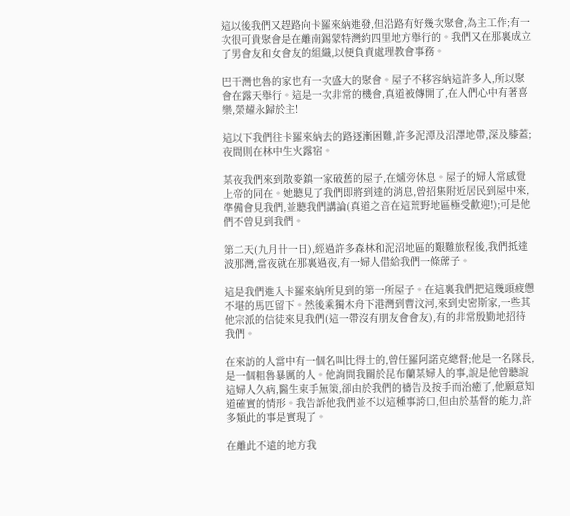這以後我們又趕路向卡羅來納進發,但沿路有好幾次聚會,為主工作;有一次很可貴聚會是在離南錫蒙特灣約四里地方舉行的。我們又在那裏成立了男會友和女會友的組織,以便負責處理教會事務。

巴干灣也魯的家也有一次盛大的聚會。屋子不移容納這許多人,所以聚會在露天舉行。這是一次非常的機會,真道被傳開了,在人們心中有著喜樂,榮耀永歸於主!

這以下我們往卡羅來納去的路逐漸困難,許多泥潭及沼澤地帶,深及膝蓋;夜間則在林中生火露宿。

某夜我們來到散麥鎮一家破舊的屋子,在爐旁休息。屋子的婦人常感覺上帝的同在。她聽見了我們即將到達的消息,曾招集附近居民到屋中來,準備會見我們,並聽我們講論(真道之音在這荒野地區極受歡迎!);可是他們不曾見到我們。

第二天(九月卄一日),經過許多森林和泥沼地區的艱難旅程後,我們抵達波那灣,當夜就在那裏過夜,有一婦人借給我們一條蓆子。

這是我們進入卡羅來納所見到的第一所屋子。在這裏我們把這幾頭疲憊不堪的馬匹留下。然後乘獨木舟下港灣到曹汶河,來到史密斯家,一些其他宗派的信徒來見我們(這一帶沒有朋友會會友),有的非常殷勤地招待我們。

在來訪的人當中有一個名叫比得士的,曾任羅阿諾克總督;他是一名隊長,是一個粗魯暴厲的人。他詢問我關於昆布蘭某婦人的事,說是他曾聽說這婦人久病,醫生束手無策,卻由於我們的禱告及按手而治癒了,他願意知道確實的情形。我告訴他我們並不以這種事誇口,但由於基督的能力,許多類此的事是實現了。

在離此不遠的地方我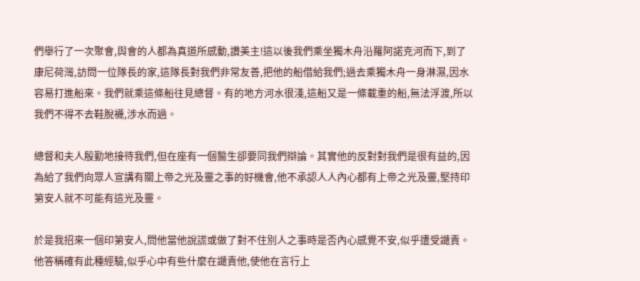們舉行了一次聚會,與會的人都為真道所感動,讚美主!這以後我們乘坐獨木舟沿羅阿諾克河而下,到了康尼荷灣,訪問一位隊長的家,這隊長對我們非常友善,把他的船借給我們;過去乘獨木舟一身淋濕,因水容易打進船來。我們就乘這條船往見總督。有的地方河水很淺,這船又是一條載重的船,無法浮渡,所以我們不得不去鞋脫襪,涉水而過。

總督和夫人殷勤地接待我們,但在座有一個醫生卻要同我們辯論。其實他的反對對我們是很有益的,因為給了我們向眾人宣講有關上帝之光及靈之事的好機會,他不承認人人內心都有上帝之光及靈,堅持印第安人就不可能有這光及靈。

於是我招來一個印第安人,問他當他說謊或做了對不住別人之事時是否內心感覺不安,似乎遭受譴責。他答稱確有此種經驗,似乎心中有些什麼在譴責他,使他在言行上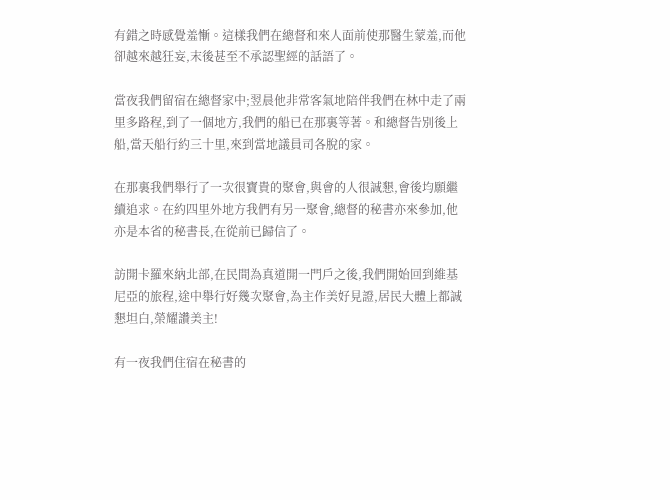有錯之時感覺羞慚。這樣我們在總督和來人面前使那醫生蒙羞,而他卻越來越狂妄,末後甚至不承認聖經的話語了。

當夜我們留宿在總督家中;翌晨他非常客氣地陪伴我們在林中走了兩里多路程,到了一個地方,我們的船已在那裏等著。和總督告別後上船,當天船行約三十里,來到當地議員司各脫的家。

在那裏我們舉行了一次很寶貴的聚會,與會的人很誠懇,會後均願繼續追求。在約四里外地方我們有另一聚會,總督的秘書亦來參加,他亦是本省的秘書長,在從前已歸信了。

訪開卡羅來納北部,在民間為真道開一門戶之後,我們開始回到維基尼亞的旅程,途中舉行好幾次聚會,為主作美好見證,居民大體上都誠懇坦白,榮耀讚美主!

有一夜我們住宿在秘書的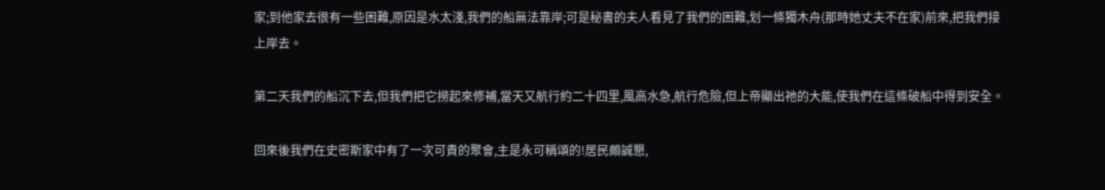家;到他家去很有一些困難,原因是水太淺,我們的船無法靠岸;可是秘書的夫人看見了我們的困難,划一條獨木舟(那時她丈夫不在家)前來,把我們接上岸去。

第二天我們的船沉下去,但我們把它撈起來修補,當天又航行約二十四里,風高水急,航行危險,但上帝顯出祂的大能,使我們在這條破船中得到安全。

回來後我們在史密斯家中有了一次可貴的聚會,主是永可稱頌的!居民頗誠懇,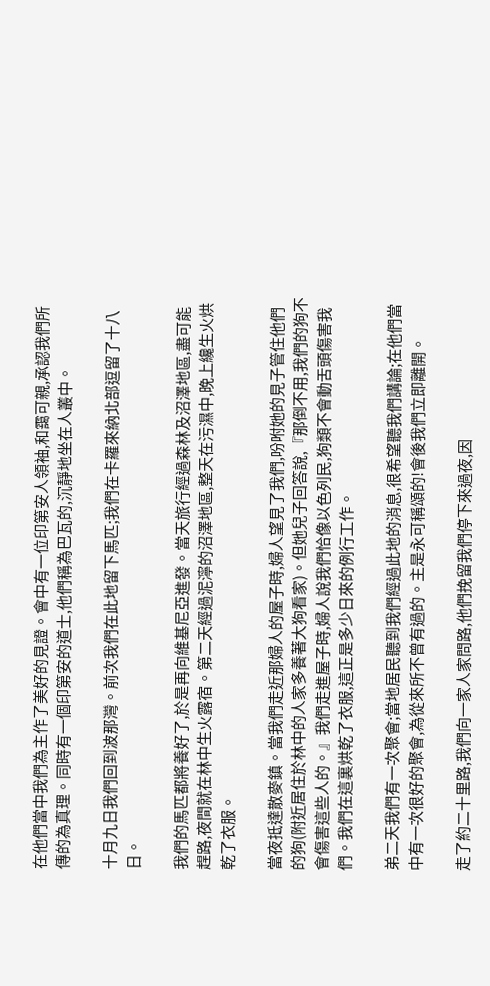在他們當中我們為主作了美好的見證。會中有一位印第安人領袖,和靄可親,承認我們所傳的為真理。同時有一個印第安的道士,他們稱為巴瓦的,沉靜地坐在人叢中。

十月九日我們回到波那灣。前次我們在此地留下馬匹;我們在卡羅來納北部逗留了十八日。

我們的馬匹都將養好了,於是再向維基尼亞進發。當天旅行經過森林及沼澤地區,盡可能趕路,夜間就在林中生火露宿。第二天經過泥濘的沼澤地區,整天在污濕中,晚上纔生火烘乾了衣服。

當夜抵達散麥鎮。當我們走近那婦人的屋子時,婦人望見了我們,吩咐她的見子管住他們的狗(附近居住於林中的人家多養著大狗看家)。但她兒子回答說,『那倒不用,我們的狗不會傷害這些人的。』我們走進屋子時,婦人說我們恰像以色列民,狗類不會動舌頭傷害我們。我們在這裏烘乾了衣服,這正是多少日來的例行工作。

弟二天我們有一次聚會;當地居民聽到我們經過此地的消息,很希望聽我們講論;在他們當中有一次很好的聚會,為從來所不曾有過的。主是永可稱頌的!會後我們立即離開。

走了約二十里路,我們向一家人家問路,他們挽留我們停下來過夜,因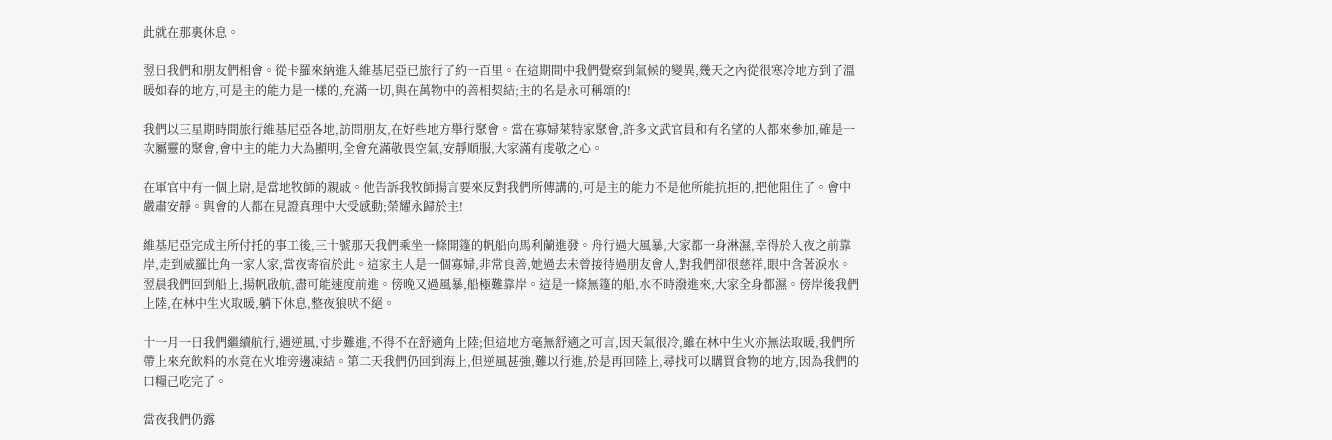此就在那裏休息。

翌日我們和朋友們相會。從卡羅來納進入維基尼亞已旅行了約一百里。在這期間中我們覺察到氣候的變異,幾天之內從很寒冷地方到了溫暖如春的地方,可是主的能力是一樣的,充滿一切,與在萬物中的善相契結;主的名是永可稱頌的!

我們以三星期時間旅行維基尼亞各地,訪問朋友,在好些地方舉行聚會。當在寡婦萊特家聚會,許多文武官員和有名望的人都來參加,確是一次屬靈的聚會,會中主的能力大為顯明,全會充滿敬畏空氣,安靜順服,大家滿有虔敬之心。

在軍官中有一個上尉,是當地牧師的親戚。他告訴我牧師揚言要來反對我們所傳講的,可是主的能力不是他所能抗拒的,把他阻住了。會中嚴肅安靜。與會的人都在見證真理中大受感動;榮耀永歸於主!

維基尼亞完成主所付托的事工後,三十號那天我們乘坐一條開篷的帆船向馬利蘭進發。舟行過大風暴,大家都一身淋濕,幸得於入夜之前靠岸,走到威羅比角一家人家,當夜寄宿於此。這家主人是一個寡婦,非常良善,她過去未曾接待過朋友會人,對我們卻很慈祥,眼中含著淚水。 翌晨我們回到船上,揚帆啟航,盡可能速度前進。傍晚又過風暴,船極難靠岸。這是一條無篷的船,水不時潑進來,大家全身都濕。傍岸後我們上陸,在林中生火取暖,躺下休息,整夜狼吠不絕。

十一月一日我們繼續航行,遇逆風,寸步難進,不得不在舒適角上陸;但這地方毫無舒適之可言,因天氣很冷,雖在林中生火亦無法取暖,我們所帶上來充飲料的水竟在火堆旁邊凍結。第二天我們仍回到海上,但逆風甚強,難以行進,於是再回陸上,尋找可以購買食物的地方,因為我們的口糧己吃完了。

當夜我們仍露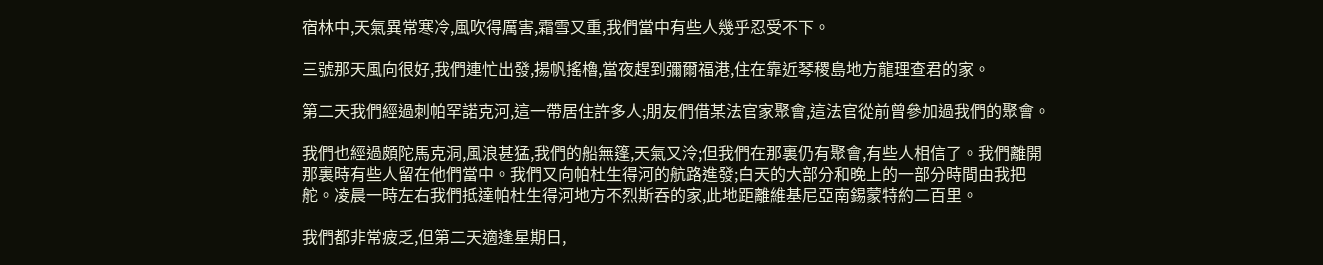宿林中,天氣異常寒冷,風吹得厲害,霜雪又重,我們當中有些人幾乎忍受不下。

三號那天風向很好,我們連忙出發,揚帆搖櫓,當夜趕到彌爾福港,住在靠近琴稷島地方龍理查君的家。

第二天我們經過刺帕罕諾克河,這一帶居住許多人;朋友們借某法官家聚會,這法官從前曾參加過我們的聚會。

我們也經過頗陀馬克洞,風浪甚猛,我們的船無篷,天氣又泠;但我們在那裏仍有聚會,有些人相信了。我們離開那裏時有些人留在他們當中。我們又向帕杜生得河的航路進發;白天的大部分和晚上的一部分時間由我把舵。凌晨一時左右我們抵達帕杜生得河地方不烈斯吞的家,此地距離維基尼亞南錫蒙特約二百里。

我們都非常疲乏,但第二天適逢星期日,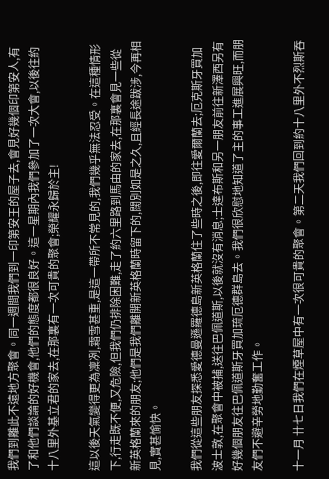我們到離此不遠地方聚會。同一週間我們到一印第安王的屋子去,會見好幾個印第安人,有了和他們談論的好機會,他們的態度都很良好。這一星期內我們參加了一次大會,以後往約十八里外基立君的家去,在那裏有一次可貴的聚會;榮耀永歸於主!

這以後天氣變得更為凜冽,霜雪甚重,是這一帶所不常見的,我們幾乎無法忍受。在這種情形下,行走既不便,又危險,但我們仍排除困難,走了約六里路到馬由的家去,在那裏會見一些從新英格蘭來的朋友;他們是我們離開新英格蘭時留下的,闊別如是之久,且經長途跋涉,今再相見,實甚愉快。

我們從這些朋友探悉愛德曼遜羅德島新英格蘭住了些時之後,即往愛爾蘭去;厄克斯牙買加波士敦,在聚會中被捕,送往巴佩道斯,以後就沒有消息;士達布斯和另一朋友前往新澤西另有好幾個朋友往巴佩道斯牙買加琉厄德群島去。我們很欣慰地知道了主的事工進展興旺,而朋友們不避辛勞地勤奮工作。

十一月 卄七日我們在煙草屋中有一次很可貴的聚會。第二天我們回到約十八里外不烈斯吞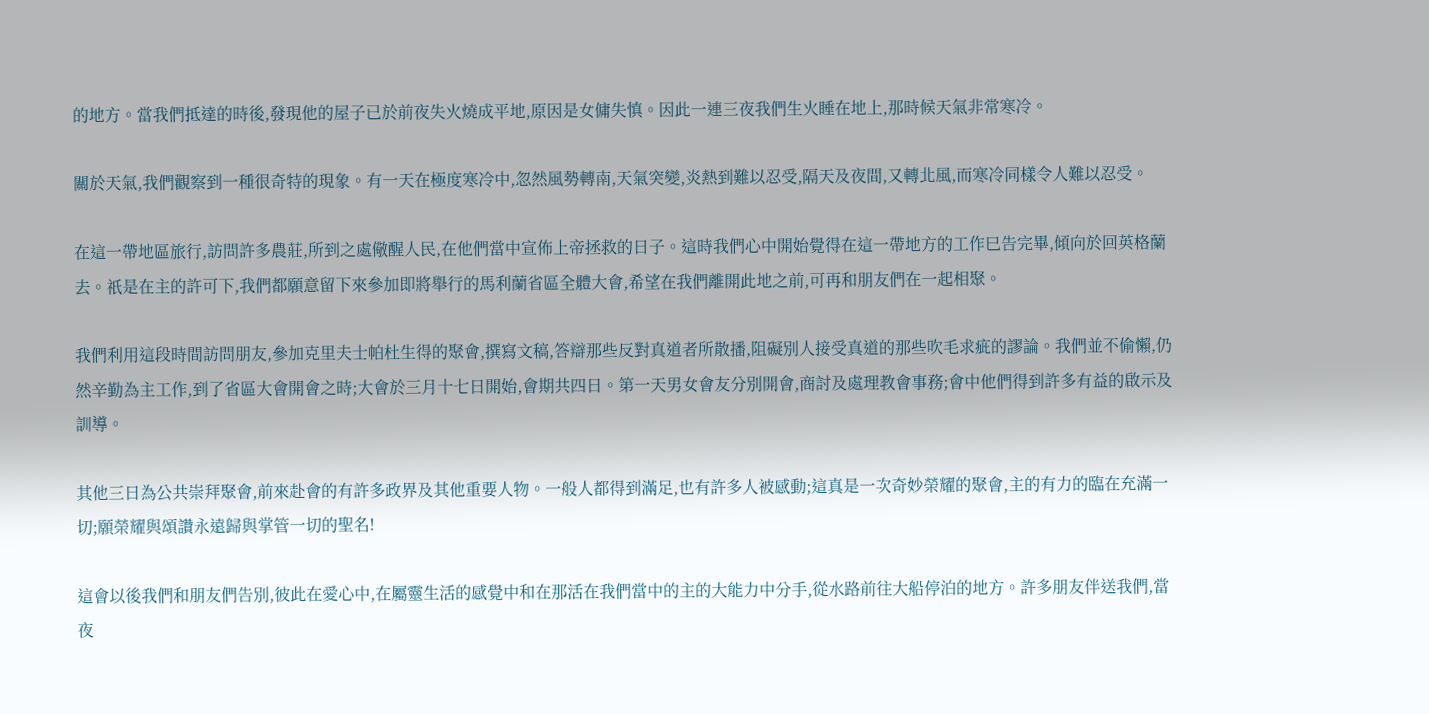的地方。當我們抵達的時後,發現他的屋子已於前夜失火燒成平地,原因是女傭失慎。因此一連三夜我們生火睡在地上,那時候天氣非常寒冷。

關於天氣,我們觀察到一種很奇特的現象。有一天在極度寒冷中,忽然風勢轉南,天氣突變,炎熱到難以忍受,隔天及夜間,又轉北風,而寒冷同樣令人難以忍受。

在這一帶地區旅行,訪問許多農莊,所到之處儆醒人民,在他們當中宣佈上帝拯救的日子。這時我們心中開始覺得在這一帶地方的工作巳告完畢,傾向於回英格蘭去。祇是在主的許可下,我們都願意留下來參加即將舉行的馬利蘭省區全體大會,希望在我們離開此地之前,可再和朋友們在一起相聚。

我們利用這段時間訪問朋友,參加克里夫士帕杜生得的聚會,撰寫文稿,答辯那些反對真道者所散播,阻礙別人接受真道的那些吹毛求疵的謬論。我們並不偷懶,仍然辛勤為主工作,到了省區大會開會之時;大會於三月十七日開始,會期共四日。第一天男女會友分別開會,商討及處理教會事務;會中他們得到許多有益的啟示及訓導。

其他三日為公共崇拜聚會,前來赴會的有許多政界及其他重要人物。一般人都得到滿足,也有許多人被感動;這真是一次奇妙榮耀的聚會,主的有力的臨在充滿一切;願榮耀與頌讚永遠歸與掌管一切的聖名!

這會以後我們和朋友們告別,彼此在愛心中,在屬靈生活的感覺中和在那活在我們當中的主的大能力中分手,從水路前往大船停泊的地方。許多朋友伴送我們,當夜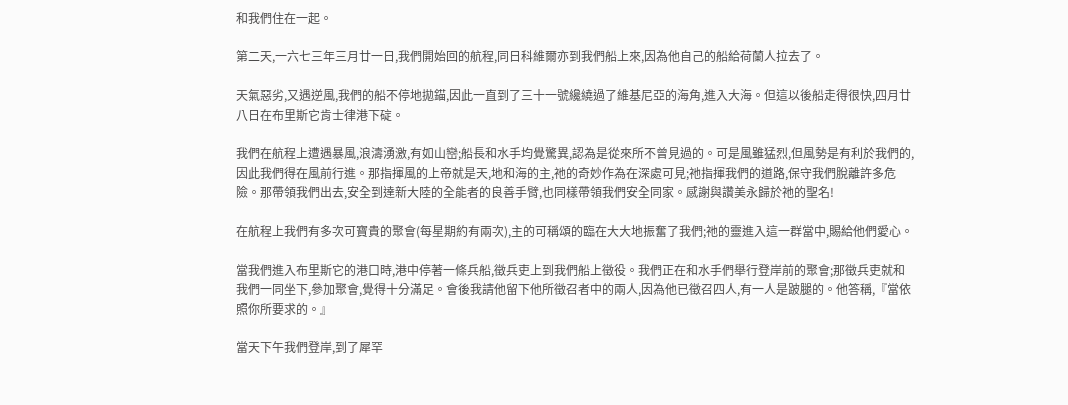和我們住在一起。

第二天,一六七三年三月廿一日,我們開始回的航程,同日科維爾亦到我們船上來,因為他自己的船給荷蘭人拉去了。

天氣惡劣,又遇逆風,我們的船不停地拋錨,因此一直到了三十一號纔繞過了維基尼亞的海角,進入大海。但這以後船走得很快,四月廿八日在布里斯它肯士律港下碇。

我們在航程上遭遇暴風,浪濤湧激,有如山巒;船長和水手均覺驚異,認為是從來所不曾見過的。可是風雖猛烈,但風勢是有利於我們的,因此我們得在風前行進。那指揮風的上帝就是天,地和海的主,祂的奇妙作為在深處可見;祂指揮我們的道路,保守我們脫離許多危險。那帶領我們出去,安全到達新大陸的全能者的良善手臂,也同樣帶領我們安全同家。感謝與讚美永歸於祂的聖名!

在航程上我們有多次可寶貴的聚會(每星期約有兩次),主的可稱頌的臨在大大地振奮了我們;祂的靈進入這一群當中,賜給他們愛心。

當我們進入布里斯它的港口時,港中停著一條兵船,徵兵吏上到我們船上徵役。我們正在和水手們舉行登岸前的聚會;那徵兵吏就和我們一同坐下,參加聚會,覺得十分滿足。會後我請他留下他所徵召者中的兩人,因為他已徵召四人,有一人是跛腿的。他答稱,『當依照你所要求的。』

當天下午我們登岸,到了犀罕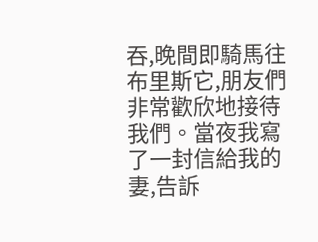吞,晚間即騎馬往布里斯它,朋友們非常歡欣地接待我們。當夜我寫了一封信給我的妻,告訴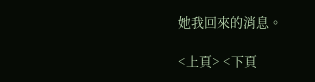她我回來的消息。

<上頁> <下頁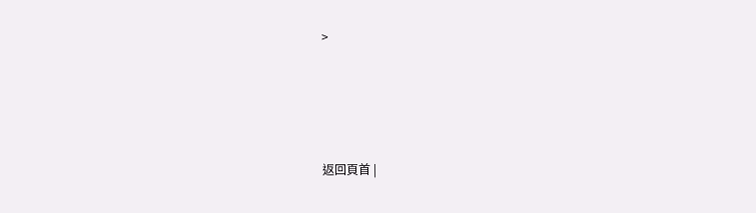>




返回頁首 |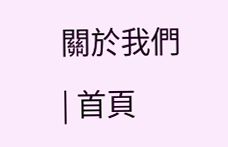關於我們 | 首頁